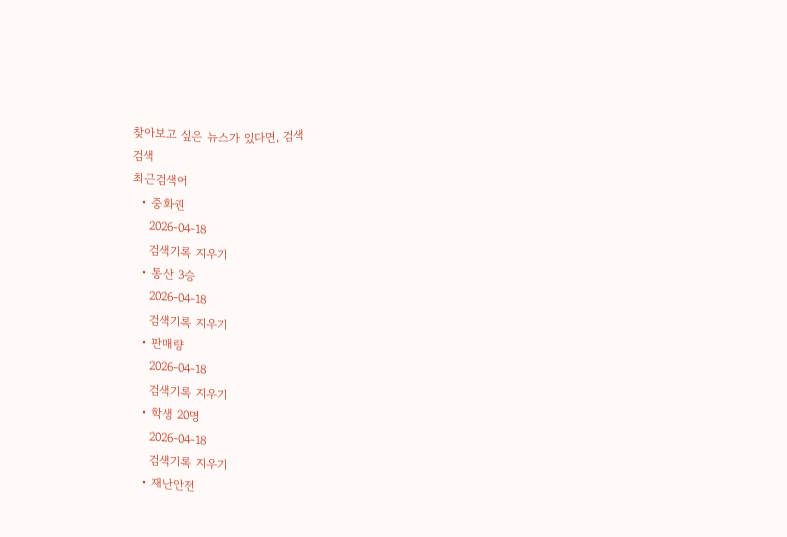찾아보고 싶은 뉴스가 있다면, 검색
검색
최근검색어
  • 중화권
    2026-04-18
    검색기록 지우기
  • 통산 3승
    2026-04-18
    검색기록 지우기
  • 판매량
    2026-04-18
    검색기록 지우기
  • 학생 20명
    2026-04-18
    검색기록 지우기
  • 재난안전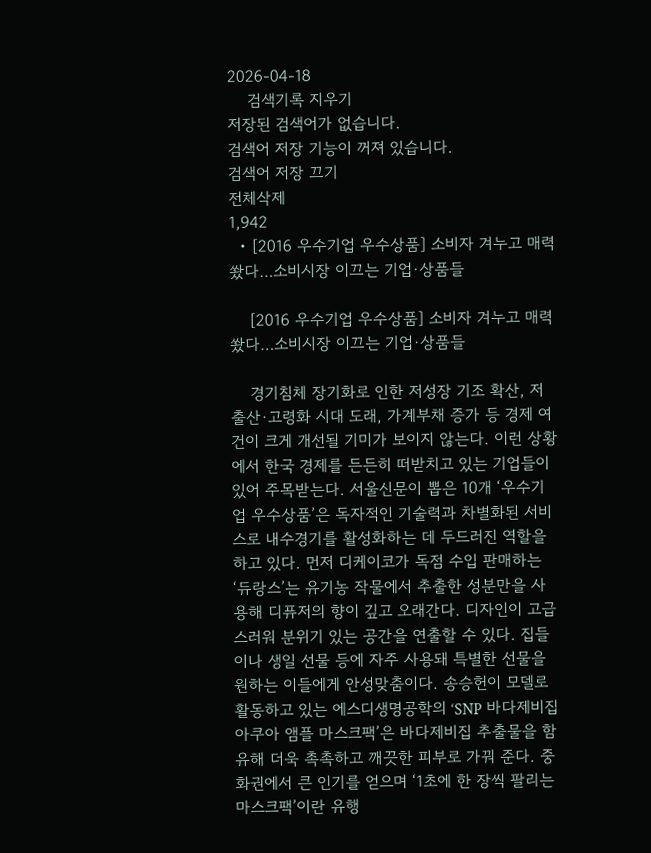2026-04-18
    검색기록 지우기
저장된 검색어가 없습니다.
검색어 저장 기능이 꺼져 있습니다.
검색어 저장 끄기
전체삭제
1,942
  • [2016 우수기업 우수상품] 소비자 겨누고 매력 쐈다…소비시장 이끄는 기업·상품들

    [2016 우수기업 우수상품] 소비자 겨누고 매력 쐈다…소비시장 이끄는 기업·상품들

    경기침체 장기화로 인한 저성장 기조 확산, 저출산·고령화 시대 도래, 가계부채 증가 등 경제 여건이 크게 개선될 기미가 보이지 않는다. 이런 상황에서 한국 경제를 든든히 떠받치고 있는 기업들이 있어 주목받는다. 서울신문이 뽑은 10개 ‘우수기업 우수상품’은 독자적인 기술력과 차별화된 서비스로 내수경기를 활성화하는 데 두드러진 역할을 하고 있다. 먼저 디케이코가 독점 수입 판매하는 ‘듀랑스’는 유기농 작물에서 추출한 성분만을 사용해 디퓨저의 향이 깊고 오래간다. 디자인이 고급스러워 분위기 있는 공간을 연출할 수 있다. 집들이나 생일 선물 등에 자주 사용돼 특별한 선물을 원하는 이들에게 안성맞춤이다. 송승헌이 모델로 활동하고 있는 에스디생명공학의 ‘SNP 바다제비집 아쿠아 앰플 마스크팩’은 바다제비집 추출물을 함유해 더욱 촉촉하고 깨끗한 피부로 가꿔 준다. 중화권에서 큰 인기를 얻으며 ‘1초에 한 장씩 팔리는 마스크팩’이란 유행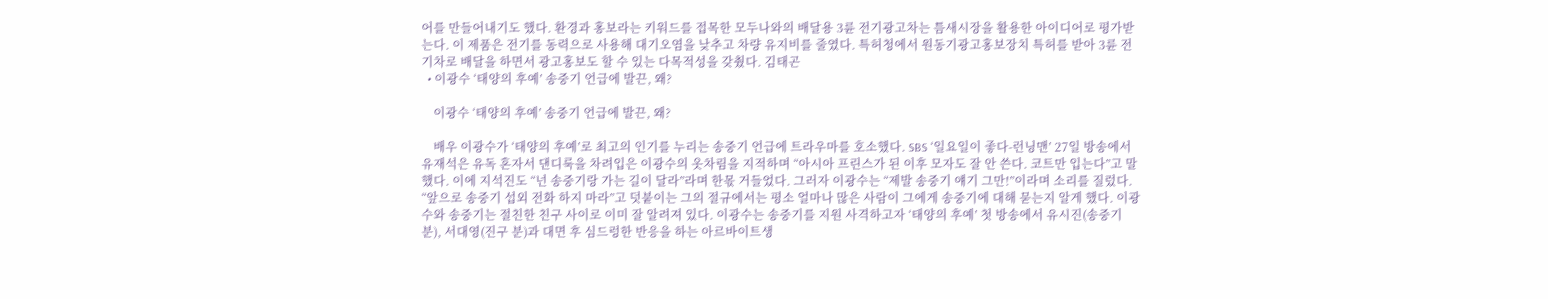어를 만들어내기도 했다. 환경과 홍보라는 키워드를 접목한 모두나와의 배달용 3륜 전기광고차는 틈새시장을 활용한 아이디어로 평가받는다. 이 제품은 전기를 동력으로 사용해 대기오염을 낮추고 차량 유지비를 줄였다. 특허청에서 원동기광고홍보장치 특허를 받아 3륜 전기차로 배달을 하면서 광고홍보도 할 수 있는 다목적성을 갖췄다. 김태곤
  • 이광수 ‘태양의 후예’ 송중기 언급에 발끈, 왜?

    이광수 ‘태양의 후예’ 송중기 언급에 발끈, 왜?

    배우 이광수가 ‘태양의 후예’로 최고의 인기를 누리는 송중기 언급에 트라우마를 호소했다. SBS ‘일요일이 좋다-런닝맨’ 27일 방송에서 유재석은 유독 혼자서 댄디룩을 차려입은 이광수의 옷차림을 지적하며 “아시아 프린스가 된 이후 모자도 잘 안 쓴다. 코트만 입는다”고 말했다. 이에 지석진도 “넌 송중기랑 가는 길이 달라”라며 한몫 거들었다. 그러자 이광수는 “제발 송중기 얘기 그만!”이라며 소리를 질렀다. “앞으로 송중기 섭외 전화 하지 마라”고 덧붙이는 그의 절규에서는 평소 얼마나 많은 사람이 그에게 송중기에 대해 묻는지 알게 했다. 이광수와 송중기는 절친한 친구 사이로 이미 잘 알려져 있다. 이광수는 송중기를 지원 사격하고자 ‘태양의 후예’ 첫 방송에서 유시진(송중기 분), 서대영(진구 분)과 대면 후 심드렁한 반응을 하는 아르바이트생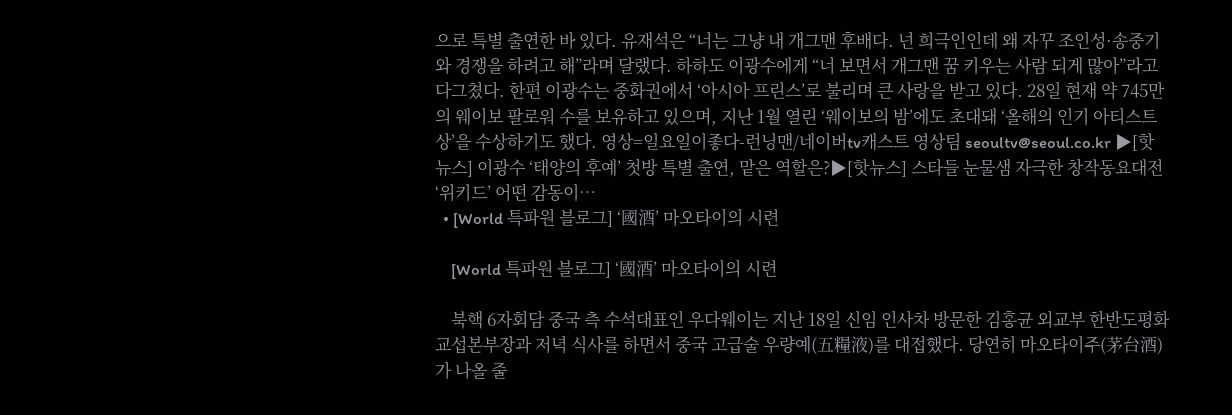으로 특별 출연한 바 있다. 유재석은 “너는 그냥 내 개그맨 후배다. 넌 희극인인데 왜 자꾸 조인성·송중기와 경쟁을 하려고 해”라며 달랬다. 하하도 이광수에게 “너 보면서 개그맨 꿈 키우는 사람 되게 많아”라고 다그쳤다. 한편 이광수는 중화권에서 ‘아시아 프린스’로 불리며 큰 사랑을 받고 있다. 28일 현재 약 745만의 웨이보 팔로워 수를 보유하고 있으며, 지난 1월 열린 ‘웨이보의 밤’에도 초대돼 ‘올해의 인기 아티스트상’을 수상하기도 했다. 영상=일요일이좋다-런닝맨/네이버tv캐스트 영상팀 seoultv@seoul.co.kr ▶[핫뉴스] 이광수 ‘태양의 후예’ 첫방 특별 출연, 맡은 역할은?▶[핫뉴스] 스타들 눈물샘 자극한 창작동요대전 ‘위키드’ 어떤 감동이…
  • [World 특파원 블로그] ‘國酒’ 마오타이의 시련

    [World 특파원 블로그] ‘國酒’ 마오타이의 시련

    북핵 6자회담 중국 측 수석대표인 우다웨이는 지난 18일 신임 인사차 방문한 김홍균 외교부 한반도평화교섭본부장과 저녁 식사를 하면서 중국 고급술 우량예(五糧液)를 대접했다. 당연히 마오타이주(茅台酒)가 나올 줄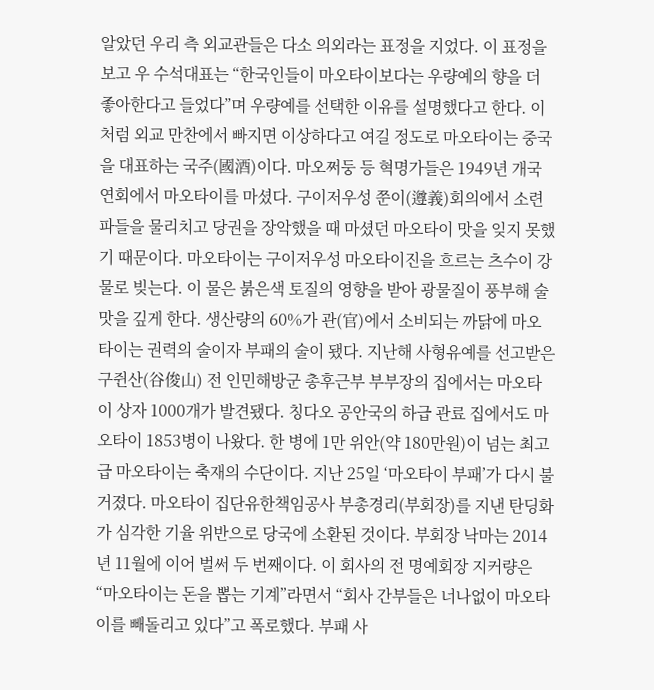알았던 우리 측 외교관들은 다소 의외라는 표정을 지었다. 이 표정을 보고 우 수석대표는 “한국인들이 마오타이보다는 우량예의 향을 더 좋아한다고 들었다”며 우량예를 선택한 이유를 설명했다고 한다. 이처럼 외교 만찬에서 빠지면 이상하다고 여길 정도로 마오타이는 중국을 대표하는 국주(國酒)이다. 마오쩌둥 등 혁명가들은 1949년 개국 연회에서 마오타이를 마셨다. 구이저우성 쭌이(遵義)회의에서 소련파들을 물리치고 당권을 장악했을 때 마셨던 마오타이 맛을 잊지 못했기 때문이다. 마오타이는 구이저우성 마오타이진을 흐르는 츠수이 강물로 빚는다. 이 물은 붉은색 토질의 영향을 받아 광물질이 풍부해 술맛을 깊게 한다. 생산량의 60%가 관(官)에서 소비되는 까닭에 마오타이는 권력의 술이자 부패의 술이 됐다. 지난해 사형유예를 선고받은 구쥔산(谷俊山) 전 인민해방군 총후근부 부부장의 집에서는 마오타이 상자 1000개가 발견됐다. 칭다오 공안국의 하급 관료 집에서도 마오타이 1853병이 나왔다. 한 병에 1만 위안(약 180만원)이 넘는 최고급 마오타이는 축재의 수단이다. 지난 25일 ‘마오타이 부패’가 다시 불거졌다. 마오타이 집단유한책임공사 부총경리(부회장)를 지낸 탄딩화가 심각한 기율 위반으로 당국에 소환된 것이다. 부회장 낙마는 2014년 11월에 이어 벌써 두 번째이다. 이 회사의 전 명예회장 지커량은 “마오타이는 돈을 뽑는 기계”라면서 “회사 간부들은 너나없이 마오타이를 빼돌리고 있다”고 폭로했다. 부패 사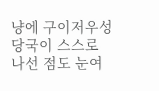냥에 구이저우성 당국이 스스로 나선 점도 눈여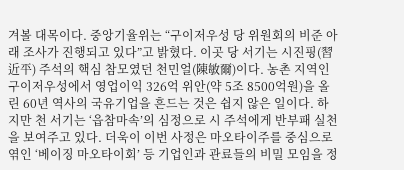겨볼 대목이다. 중앙기율위는 “구이저우성 당 위원회의 비준 아래 조사가 진행되고 있다”고 밝혔다. 이곳 당 서기는 시진핑(習近平) 주석의 핵심 참모였던 천민얼(陳敏爾)이다. 농촌 지역인 구이저우성에서 영업이익 326억 위안(약 5조 8500억원)을 올린 60년 역사의 국유기업을 흔드는 것은 쉽지 않은 일이다. 하지만 천 서기는 ‘읍참마속’의 심정으로 시 주석에게 반부패 실천을 보여주고 있다. 더욱이 이번 사정은 마오타이주를 중심으로 엮인 ‘베이징 마오타이회’ 등 기업인과 관료들의 비밀 모임을 정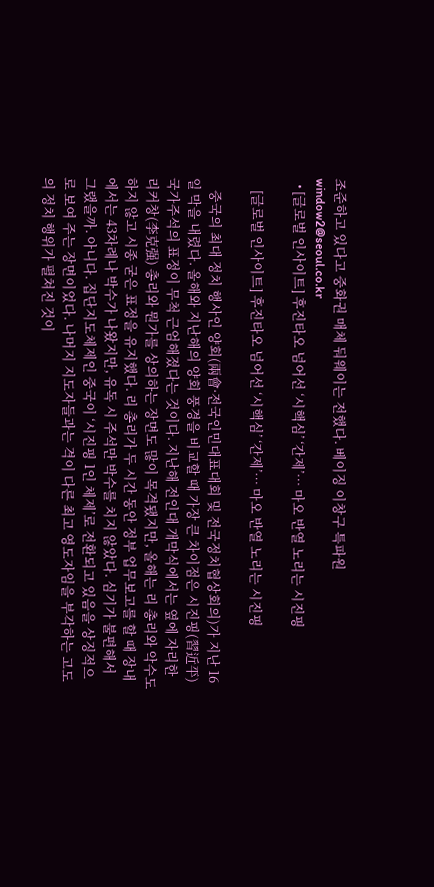조준하고 있다고 중화권 매체 둬웨이는 전했다. 베이징 이창구 특파원 window2@seoul.co.kr
  • [글로벌 인사이트] 후진타오 넘어선 ‘시핵심’ ‘간제’… 마오 반열 노리는 시진핑

    [글로벌 인사이트] 후진타오 넘어선 ‘시핵심’ ‘간제’… 마오 반열 노리는 시진핑

    중국의 최대 정치 행사인 양회(兩會·전국인민대표대회 및 전국정치협상회의)가 지난 16일 막을 내렸다. 올해와 지난해의 양회 풍경을 비교할 때 가장 큰 차이점은 시진핑(習近平) 국가주석의 표정이 무척 근엄해졌다는 것이다. 지난해 전인대 개막식에서는 옆에 자리한 리커창(李克强) 총리와 뭔가를 상의하는 장면도 많이 목격됐지만, 올해는 리 총리와 악수도 하지 않고 시종 굳은 표정을 유지했다. 리 총리가 두 시간 동안 정부 업무보고를 할 때 장내에서는 43차례나 박수가 나왔지만, 유독 시 주석만 박수를 치지 않았다. 심기가 불편해서 그랬을까. 아니다. 집단지도체제인 중국이 ‘시진핑 1인 체제’로 전환되고 있음을 상징적으로 보여 주는 장면이었다. 나머지 지도자들과는 격이 다른 최고 영도자임을 부각하는 고도의 정치 행위가 펼쳐진 것이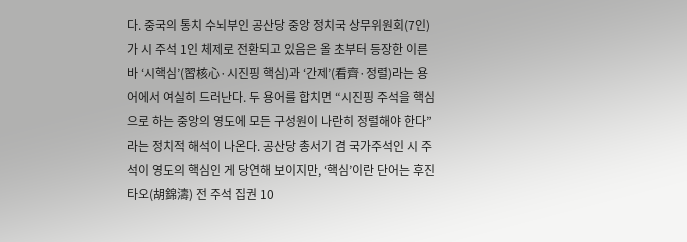다. 중국의 통치 수뇌부인 공산당 중앙 정치국 상무위원회(7인)가 시 주석 1인 체제로 전환되고 있음은 올 초부터 등장한 이른바 ‘시핵심’(習核心·시진핑 핵심)과 ‘간제’(看齊·정렬)라는 용어에서 여실히 드러난다. 두 용어를 합치면 “시진핑 주석을 핵심으로 하는 중앙의 영도에 모든 구성원이 나란히 정렬해야 한다”라는 정치적 해석이 나온다. 공산당 총서기 겸 국가주석인 시 주석이 영도의 핵심인 게 당연해 보이지만, ‘핵심’이란 단어는 후진타오(胡錦濤) 전 주석 집권 10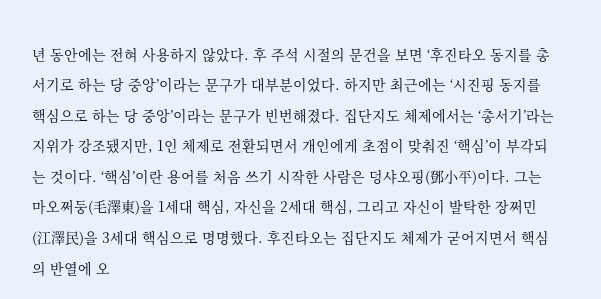년 동안에는 전혀 사용하지 않았다. 후 주석 시절의 문건을 보면 ‘후진타오 동지를 총서기로 하는 당 중앙’이라는 문구가 대부분이었다. 하지만 최근에는 ‘시진핑 동지를 핵심으로 하는 당 중앙’이라는 문구가 빈번해졌다. 집단지도 체제에서는 ‘총서기’라는 지위가 강조됐지만, 1인 체제로 전환되면서 개인에게 초점이 맞춰진 ‘핵심’이 부각되는 것이다. ‘핵심’이란 용어를 처음 쓰기 시작한 사람은 덩샤오핑(鄧小平)이다. 그는 마오쩌둥(毛澤東)을 1세대 핵심, 자신을 2세대 핵심, 그리고 자신이 발탁한 장쩌민(江澤民)을 3세대 핵심으로 명명했다. 후진타오는 집단지도 체제가 굳어지면서 핵심의 반열에 오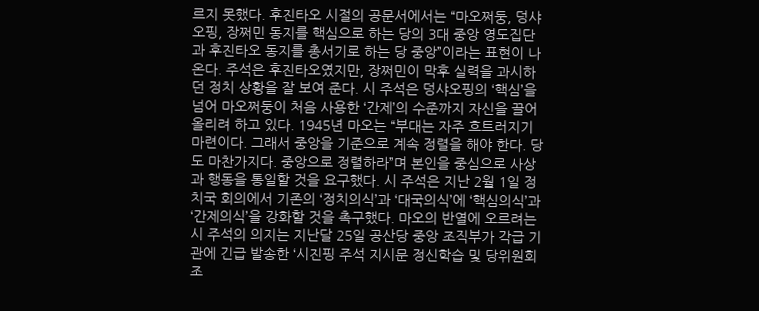르지 못했다. 후진타오 시절의 공문서에서는 “마오쩌둥, 덩샤오핑, 장쩌민 동지를 핵심으로 하는 당의 3대 중앙 영도집단과 후진타오 동지를 총서기로 하는 당 중앙”이라는 표현이 나온다. 주석은 후진타오였지만, 장쩌민이 막후 실력을 과시하던 정치 상황을 잘 보여 준다. 시 주석은 덩샤오핑의 ‘핵심’을 넘어 마오쩌둥이 처음 사용한 ‘간제’의 수준까지 자신을 끌어올리려 하고 있다. 1945년 마오는 “부대는 자주 흐트러지기 마련이다. 그래서 중앙을 기준으로 계속 정렬을 해야 한다. 당도 마찬가지다. 중앙으로 정렬하라”며 본인을 중심으로 사상과 행동을 통일할 것을 요구했다. 시 주석은 지난 2월 1일 정치국 회의에서 기존의 ‘정치의식’과 ‘대국의식’에 ‘핵심의식’과 ‘간제의식’을 강화할 것을 촉구했다. 마오의 반열에 오르려는 시 주석의 의지는 지난달 25일 공산당 중앙 조직부가 각급 기관에 긴급 발송한 ‘시진핑 주석 지시문 정신학습 및 당위원회 조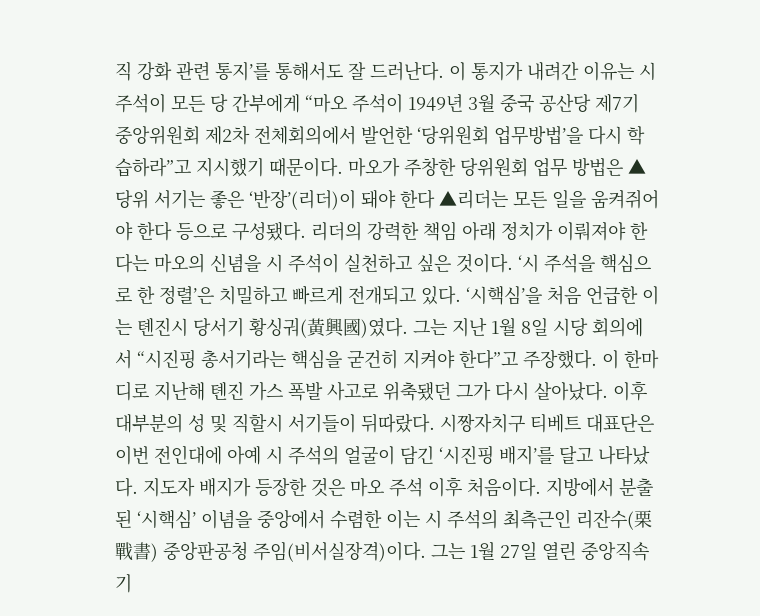직 강화 관련 통지’를 통해서도 잘 드러난다. 이 통지가 내려간 이유는 시 주석이 모든 당 간부에게 “마오 주석이 1949년 3월 중국 공산당 제7기 중앙위원회 제2차 전체회의에서 발언한 ‘당위원회 업무방법’을 다시 학습하라”고 지시했기 때문이다. 마오가 주창한 당위원회 업무 방법은 ▲당위 서기는 좋은 ‘반장’(리더)이 돼야 한다 ▲리더는 모든 일을 움켜쥐어야 한다 등으로 구성됐다. 리더의 강력한 책임 아래 정치가 이뤄져야 한다는 마오의 신념을 시 주석이 실천하고 싶은 것이다. ‘시 주석을 핵심으로 한 정렬’은 치밀하고 빠르게 전개되고 있다. ‘시핵심’을 처음 언급한 이는 톈진시 당서기 황싱궈(黃興國)였다. 그는 지난 1월 8일 시당 회의에서 “시진핑 총서기라는 핵심을 굳건히 지켜야 한다”고 주장했다. 이 한마디로 지난해 톈진 가스 폭발 사고로 위축됐던 그가 다시 살아났다. 이후 대부분의 성 및 직할시 서기들이 뒤따랐다. 시짱자치구 티베트 대표단은 이번 전인대에 아예 시 주석의 얼굴이 담긴 ‘시진핑 배지’를 달고 나타났다. 지도자 배지가 등장한 것은 마오 주석 이후 처음이다. 지방에서 분출된 ‘시핵심’ 이념을 중앙에서 수렴한 이는 시 주석의 최측근인 리잔수(栗戰書) 중앙판공청 주임(비서실장격)이다. 그는 1월 27일 열린 중앙직속기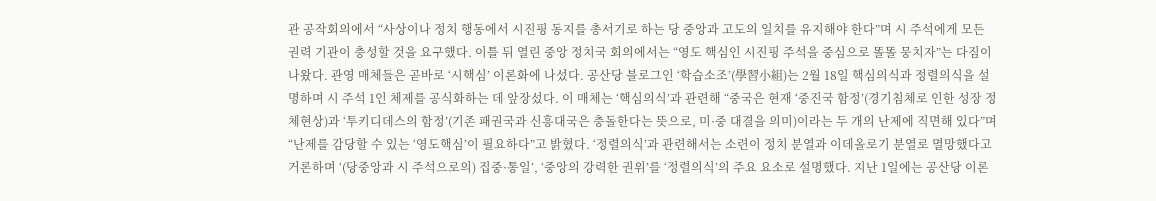관 공작회의에서 “사상이나 정치 행동에서 시진핑 동지를 총서기로 하는 당 중앙과 고도의 일치를 유지해야 한다”며 시 주석에게 모든 권력 기관이 충성할 것을 요구했다. 이틀 뒤 열린 중앙 정치국 회의에서는 “영도 핵심인 시진핑 주석을 중심으로 똘똘 뭉치자”는 다짐이 나왔다. 관영 매체들은 곧바로 ‘시핵심’ 이론화에 나섰다. 공산당 블로그인 ‘학습소조’(學習小組)는 2월 18일 핵심의식과 정렬의식을 설명하며 시 주석 1인 체제를 공식화하는 데 앞장섰다. 이 매체는 ‘핵심의식’과 관련해 “중국은 현재 ‘중진국 함정’(경기침체로 인한 성장 정체현상)과 ‘투키디데스의 함정’(기존 패권국과 신흥대국은 충돌한다는 뜻으로, 미·중 대결을 의미)이라는 두 개의 난제에 직면해 있다”며 “난제를 감당할 수 있는 ‘영도핵심’이 필요하다”고 밝혔다. ‘정렬의식’과 관련해서는 소련이 정치 분열과 이데올로기 분열로 멸망했다고 거론하며 ‘(당중앙과 시 주석으로의) 집중·통일’, ‘중앙의 강력한 권위’를 ‘정렬의식’의 주요 요소로 설명했다. 지난 1일에는 공산당 이론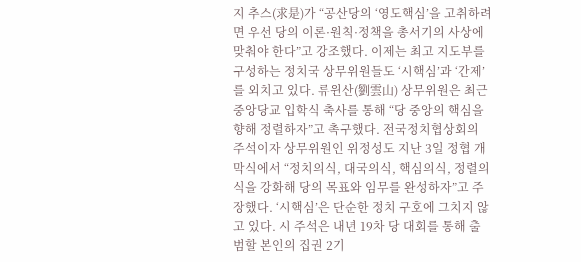지 추스(求是)가 “공산당의 ‘영도핵심’을 고취하려면 우선 당의 이론·원칙·정책을 총서기의 사상에 맞춰야 한다”고 강조했다. 이제는 최고 지도부를 구성하는 정치국 상무위원들도 ‘시핵심’과 ‘간제’를 외치고 있다. 류윈산(劉雲山) 상무위원은 최근 중앙당교 입학식 축사를 통해 “당 중앙의 핵심을 향해 정렬하자”고 촉구했다. 전국정치협상회의 주석이자 상무위원인 위정성도 지난 3일 정협 개막식에서 “정치의식, 대국의식, 핵심의식, 정렬의식을 강화해 당의 목표와 임무를 완성하자”고 주장했다. ‘시핵심’은 단순한 정치 구호에 그치지 않고 있다. 시 주석은 내년 19차 당 대회를 통해 출범할 본인의 집권 2기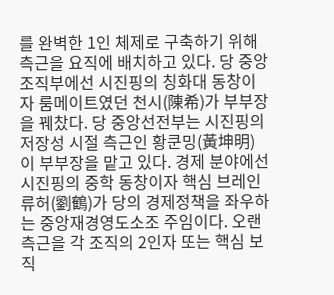를 완벽한 1인 체제로 구축하기 위해 측근을 요직에 배치하고 있다. 당 중앙조직부에선 시진핑의 칭화대 동창이자 룸메이트였던 천시(陳希)가 부부장을 꿰찼다. 당 중앙선전부는 시진핑의 저장성 시절 측근인 황쿤밍(黃坤明)이 부부장을 맡고 있다. 경제 분야에선 시진핑의 중학 동창이자 핵심 브레인 류허(劉鶴)가 당의 경제정책을 좌우하는 중앙재경영도소조 주임이다. 오랜 측근을 각 조직의 2인자 또는 핵심 보직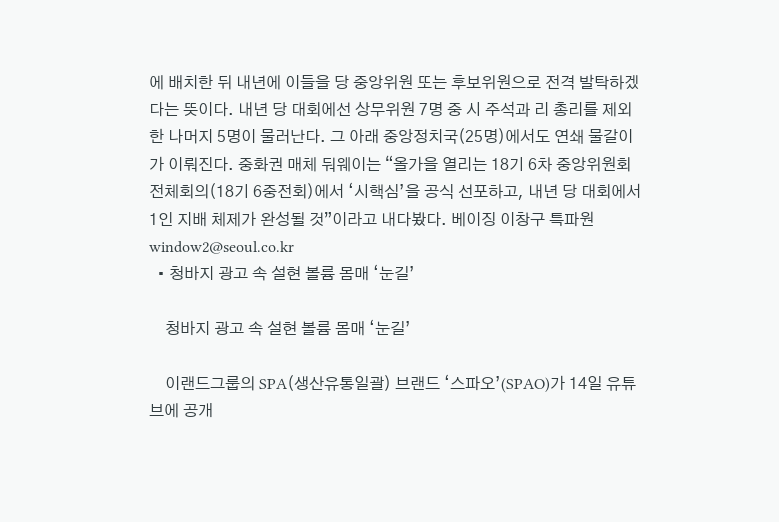에 배치한 뒤 내년에 이들을 당 중앙위원 또는 후보위원으로 전격 발탁하겠다는 뜻이다. 내년 당 대회에선 상무위원 7명 중 시 주석과 리 총리를 제외한 나머지 5명이 물러난다. 그 아래 중앙정치국(25명)에서도 연쇄 물갈이가 이뤄진다. 중화권 매체 둬웨이는 “올가을 열리는 18기 6차 중앙위원회 전체회의(18기 6중전회)에서 ‘시핵심’을 공식 선포하고, 내년 당 대회에서 1인 지배 체제가 완성될 것”이라고 내다봤다. 베이징 이창구 특파원 window2@seoul.co.kr
  • 청바지 광고 속 설현 볼륨 몸매 ‘눈길’

    청바지 광고 속 설현 볼륨 몸매 ‘눈길’

    이랜드그룹의 SPA(생산유통일괄) 브랜드 ‘스파오’(SPAO)가 14일 유튜브에 공개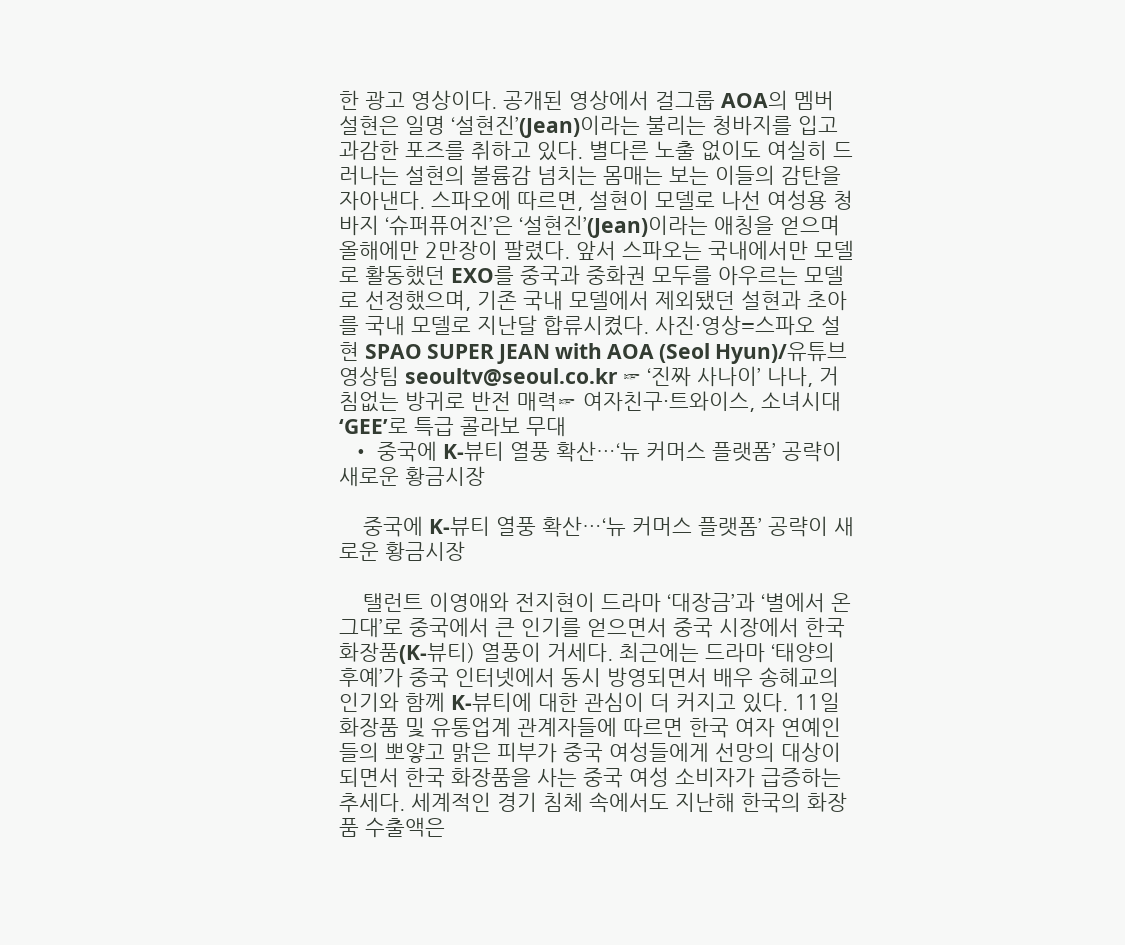한 광고 영상이다. 공개된 영상에서 걸그룹 AOA의 멤버 설현은 일명 ‘설현진’(Jean)이라는 불리는 청바지를 입고 과감한 포즈를 취하고 있다. 별다른 노출 없이도 여실히 드러나는 설현의 볼륨감 넘치는 몸매는 보는 이들의 감탄을 자아낸다. 스파오에 따르면, 설현이 모델로 나선 여성용 청바지 ‘슈퍼퓨어진’은 ‘설현진’(Jean)이라는 애칭을 얻으며 올해에만 2만장이 팔렸다. 앞서 스파오는 국내에서만 모델로 활동했던 EXO를 중국과 중화권 모두를 아우르는 모델로 선정했으며, 기존 국내 모델에서 제외됐던 설현과 초아를 국내 모델로 지난달 합류시켰다. 사진·영상=스파오 설현 SPAO SUPER JEAN with AOA (Seol Hyun)/유튜브 영상팀 seoultv@seoul.co.kr ☞ ‘진짜 사나이’ 나나, 거침없는 방귀로 반전 매력☞ 여자친구·트와이스, 소녀시대 ‘GEE’로 특급 콜라보 무대
  • 중국에 K-뷰티 열풍 확산…‘뉴 커머스 플랫폼’ 공략이 새로운 황금시장

    중국에 K-뷰티 열풍 확산…‘뉴 커머스 플랫폼’ 공략이 새로운 황금시장

    탤런트 이영애와 전지현이 드라마 ‘대장금’과 ‘별에서 온 그대’로 중국에서 큰 인기를 얻으면서 중국 시장에서 한국 화장품(K-뷰티) 열풍이 거세다. 최근에는 드라마 ‘태양의 후예’가 중국 인터넷에서 동시 방영되면서 배우 송혜교의 인기와 함께 K-뷰티에 대한 관심이 더 커지고 있다. 11일 화장품 및 유통업계 관계자들에 따르면 한국 여자 연예인들의 뽀얗고 맑은 피부가 중국 여성들에게 선망의 대상이 되면서 한국 화장품을 사는 중국 여성 소비자가 급증하는 추세다. 세계적인 경기 침체 속에서도 지난해 한국의 화장품 수출액은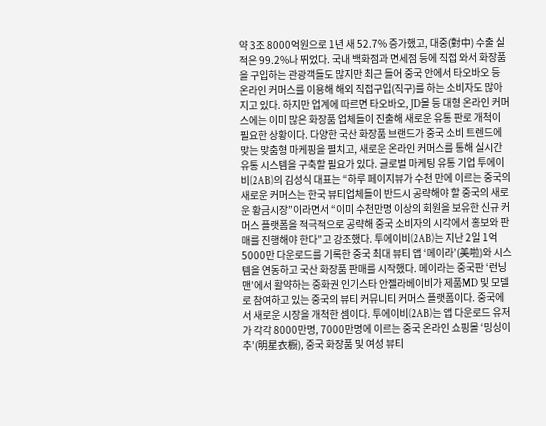약 3조 8000억원으로 1년 새 52.7% 증가했고, 대중(對中) 수출 실적은 99.2%나 뛰었다. 국내 백화점과 면세점 등에 직접 와서 화장품을 구입하는 관광객들도 많지만 최근 들어 중국 안에서 타오바오 등 온라인 커머스를 이용해 해외 직접구입(직구)를 하는 소비자도 많아지고 있다. 하지만 업계에 따르면 타오바오, JD몰 등 대형 온라인 커머스에는 이미 많은 화장품 업체들이 진출해 새로운 유통 판로 개척이 필요한 상황이다. 다양한 국산 화장품 브랜드가 중국 소비 트렌드에 맞는 맞춤형 마케핑을 펼치고, 새로운 온라인 커머스를 통해 실시간 유통 시스템을 구축할 필요가 있다. 글로벌 마케팅 유통 기업 투에이비(2AB)의 김성식 대표는 “하루 페이지뷰가 수천 만에 이르는 중국의 새로운 커머스는 한국 뷰티업체들이 반드시 공략해야 할 중국의 새로운 황금시장”이라면서 “이미 수천만명 이상의 회원을 보유한 신규 커머스 플랫폼을 적극적으로 공략해 중국 소비자의 시각에서 홍보와 판매를 진행해야 한다”고 강조했다. 투에이비(2AB)는 지난 2일 1억 5000만 다운로드를 기록한 중국 최대 뷰티 앱 ‘메이라’(美啦)와 시스템을 연동하고 국산 화장품 판매를 시작했다. 메이라는 중국판 ‘런닝맨’에서 활약하는 중화권 인기스타 안젤라베이비가 제품MD 및 모델로 참여하고 있는 중국의 뷰티 커뮤니티 커머스 플랫폼이다. 중국에서 새로운 시장을 개척한 셈이다. 투에이비(2AB)는 앱 다운로드 유저가 각각 8000만명, 7000만명에 이르는 중국 온라인 쇼핑몰 ‘밍싱이추’(明星衣橱), 중국 화장품 및 여성 뷰티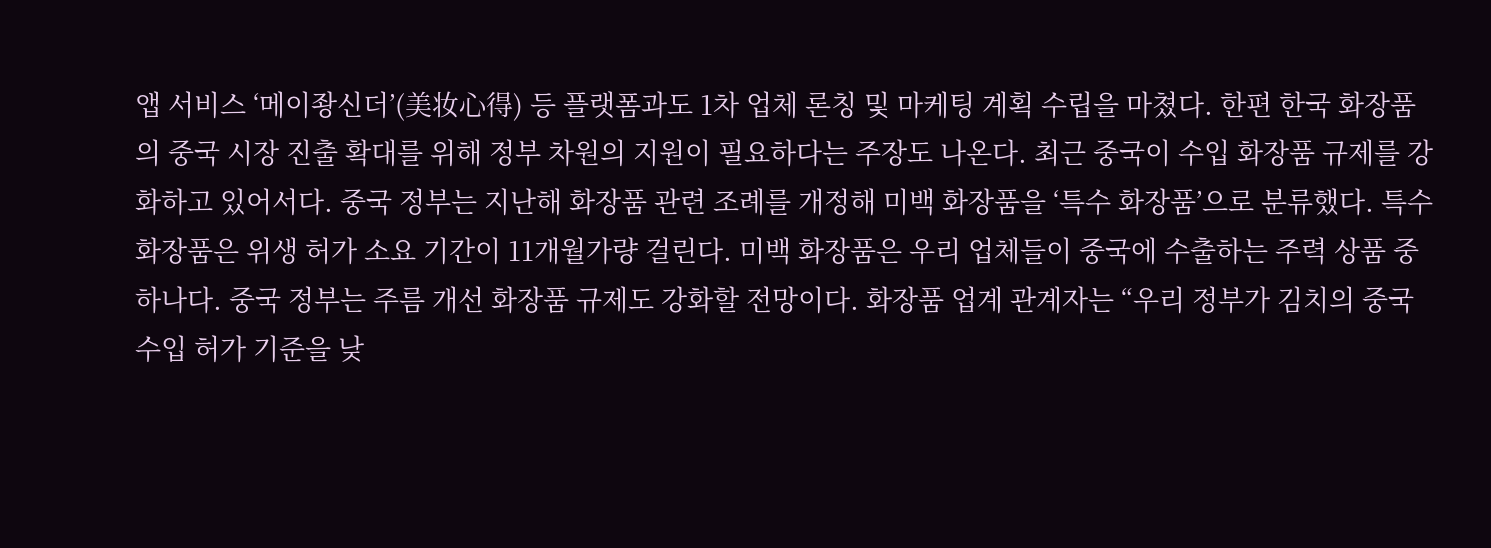앱 서비스 ‘메이좡신더’(美妆心得) 등 플랫폼과도 1차 업체 론칭 및 마케팅 계획 수립을 마쳤다. 한편 한국 화장품의 중국 시장 진출 확대를 위해 정부 차원의 지원이 필요하다는 주장도 나온다. 최근 중국이 수입 화장품 규제를 강화하고 있어서다. 중국 정부는 지난해 화장품 관련 조례를 개정해 미백 화장품을 ‘특수 화장품’으로 분류했다. 특수 화장품은 위생 허가 소요 기간이 11개월가량 걸린다. 미백 화장품은 우리 업체들이 중국에 수출하는 주력 상품 중 하나다. 중국 정부는 주름 개선 화장품 규제도 강화할 전망이다. 화장품 업계 관계자는 “우리 정부가 김치의 중국 수입 허가 기준을 낮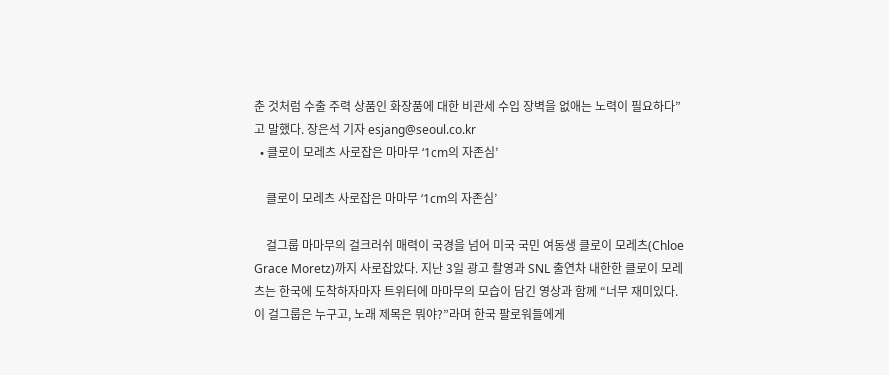춘 것처럼 수출 주력 상품인 화장품에 대한 비관세 수입 장벽을 없애는 노력이 필요하다”고 말했다. 장은석 기자 esjang@seoul.co.kr
  • 클로이 모레츠 사로잡은 마마무 ‘1cm의 자존심’

    클로이 모레츠 사로잡은 마마무 ‘1cm의 자존심’

    걸그룹 마마무의 걸크러쉬 매력이 국경을 넘어 미국 국민 여동생 클로이 모레츠(Chloe Grace Moretz)까지 사로잡았다. 지난 3일 광고 촬영과 SNL 출연차 내한한 클로이 모레츠는 한국에 도착하자마자 트위터에 마마무의 모습이 담긴 영상과 함께 “너무 재미있다. 이 걸그룹은 누구고, 노래 제목은 뭐야?”라며 한국 팔로워들에게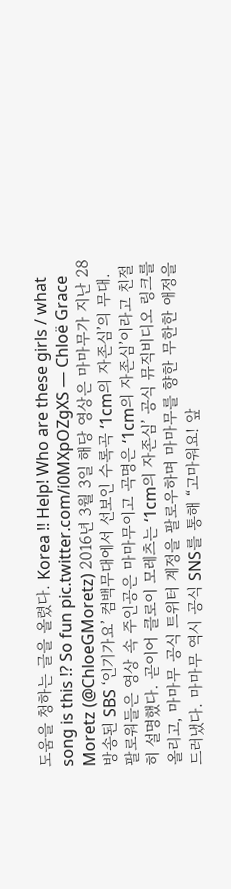도움을 청하는 글을 올렸다. Korea !! Help! Who are these girls / what song is this !? So fun pic.twitter.com/i0MXpOZgXS — Chloë Grace Moretz (@ChloeGMoretz) 2016년 3월 3일 해당 영상은 마마무가 지난 28 방송된 SBS ‘인기가요’ 컴백무대에서 선보인 수록곡 ‘1cm의 자존심’의 무대. 팔로워들은 영상 속 주인공은 마마무이고 곡명은 ‘1cm의 자존심’이라고 친절히 설명했다. 곧이어 클로이 모레츠는 ‘1cm의 자존심’ 공식 뮤직비디오 링크를 올리고, 마마무 공식 트위터 계정을 팔로우하며 마마무를 향한 무한한 애정을 드러냈다. 마마무 역시 공식 SNS를 통해 “고마워요! 앞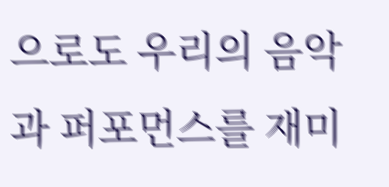으로도 우리의 음악과 퍼포먼스를 재미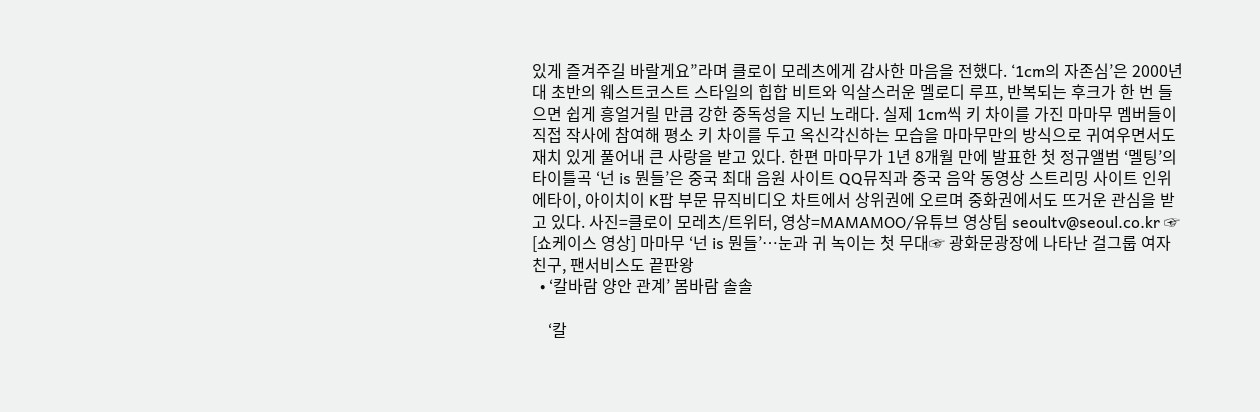있게 즐겨주길 바랄게요”라며 클로이 모레츠에게 감사한 마음을 전했다. ‘1cm의 자존심’은 2000년대 초반의 웨스트코스트 스타일의 힙합 비트와 익살스러운 멜로디 루프, 반복되는 후크가 한 번 들으면 쉽게 흥얼거릴 만큼 강한 중독성을 지닌 노래다. 실제 1cm씩 키 차이를 가진 마마무 멤버들이 직접 작사에 참여해 평소 키 차이를 두고 옥신각신하는 모습을 마마무만의 방식으로 귀여우면서도 재치 있게 풀어내 큰 사랑을 받고 있다. 한편 마마무가 1년 8개월 만에 발표한 첫 정규앨범 ‘멜팅’의 타이틀곡 ‘넌 is 뭔들’은 중국 최대 음원 사이트 QQ뮤직과 중국 음악 동영상 스트리밍 사이트 인위에타이, 아이치이 K팝 부문 뮤직비디오 차트에서 상위권에 오르며 중화권에서도 뜨거운 관심을 받고 있다. 사진=클로이 모레츠/트위터, 영상=MAMAMOO/유튜브 영상팀 seoultv@seoul.co.kr ☞ [쇼케이스 영상] 마마무 ‘넌 is 뭔들’…눈과 귀 녹이는 첫 무대☞ 광화문광장에 나타난 걸그룹 여자친구, 팬서비스도 끝판왕
  • ‘칼바람 양안 관계’ 봄바람 솔솔

    ‘칼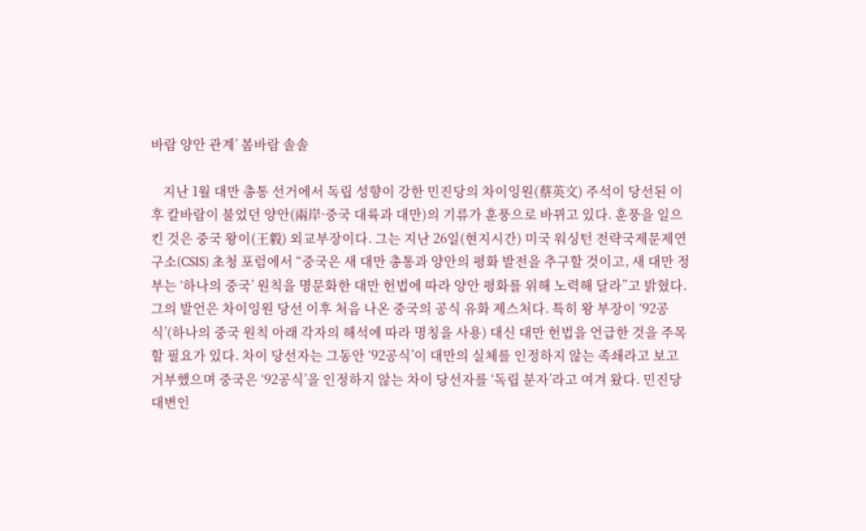바람 양안 관계’ 봄바람 솔솔

    지난 1월 대만 총통 선거에서 독립 성향이 강한 민진당의 차이잉원(蔡英文) 주석이 당선된 이후 칼바람이 불었던 양안(兩岸·중국 대륙과 대만)의 기류가 훈풍으로 바뀌고 있다. 훈풍을 일으킨 것은 중국 왕이(王毅) 외교부장이다. 그는 지난 26일(현지시간) 미국 워싱턴 전략국제문제연구소(CSIS) 초청 포럼에서 “중국은 새 대만 총통과 양안의 평화 발전을 추구할 것이고, 새 대만 정부는 ‘하나의 중국’ 원칙을 명문화한 대만 헌법에 따라 양안 평화를 위해 노력해 달라”고 밝혔다. 그의 발언은 차이잉원 당선 이후 처음 나온 중국의 공식 유화 제스처다. 특히 왕 부장이 ‘92공식’(하나의 중국 원칙 아래 각자의 해석에 따라 명칭을 사용) 대신 대만 헌법을 언급한 것을 주목할 필요가 있다. 차이 당선자는 그동안 ‘92공식’이 대만의 실체를 인정하지 않는 족쇄라고 보고 거부했으며 중국은 ‘92공식’을 인정하지 않는 차이 당선자를 ‘독립 분자’라고 여겨 왔다. 민진당 대변인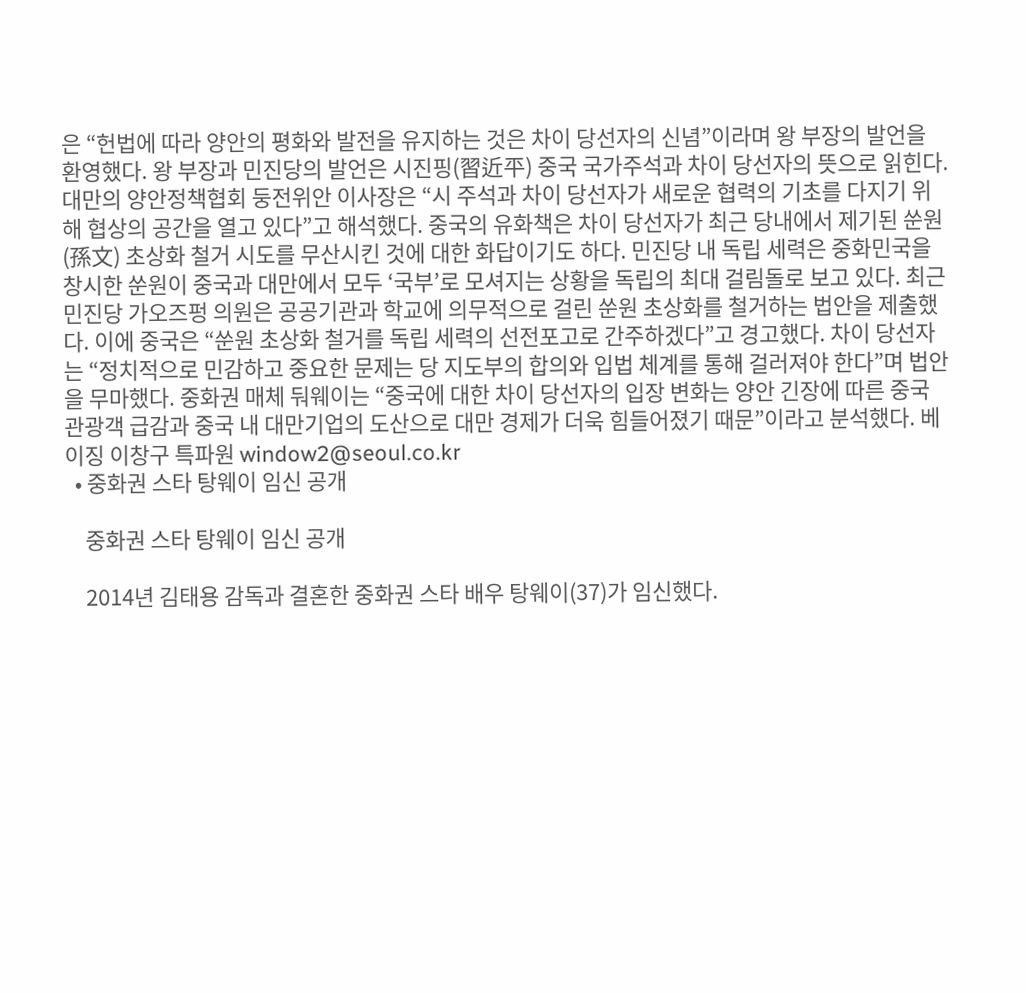은 “헌법에 따라 양안의 평화와 발전을 유지하는 것은 차이 당선자의 신념”이라며 왕 부장의 발언을 환영했다. 왕 부장과 민진당의 발언은 시진핑(習近平) 중국 국가주석과 차이 당선자의 뜻으로 읽힌다. 대만의 양안정책협회 둥전위안 이사장은 “시 주석과 차이 당선자가 새로운 협력의 기초를 다지기 위해 협상의 공간을 열고 있다”고 해석했다. 중국의 유화책은 차이 당선자가 최근 당내에서 제기된 쑨원(孫文) 초상화 철거 시도를 무산시킨 것에 대한 화답이기도 하다. 민진당 내 독립 세력은 중화민국을 창시한 쑨원이 중국과 대만에서 모두 ‘국부’로 모셔지는 상황을 독립의 최대 걸림돌로 보고 있다. 최근 민진당 가오즈펑 의원은 공공기관과 학교에 의무적으로 걸린 쑨원 초상화를 철거하는 법안을 제출했다. 이에 중국은 “쑨원 초상화 철거를 독립 세력의 선전포고로 간주하겠다”고 경고했다. 차이 당선자는 “정치적으로 민감하고 중요한 문제는 당 지도부의 합의와 입법 체계를 통해 걸러져야 한다”며 법안을 무마했다. 중화권 매체 둬웨이는 “중국에 대한 차이 당선자의 입장 변화는 양안 긴장에 따른 중국 관광객 급감과 중국 내 대만기업의 도산으로 대만 경제가 더욱 힘들어졌기 때문”이라고 분석했다. 베이징 이창구 특파원 window2@seoul.co.kr
  • 중화권 스타 탕웨이 임신 공개

    중화권 스타 탕웨이 임신 공개

    2014년 김태용 감독과 결혼한 중화권 스타 배우 탕웨이(37)가 임신했다.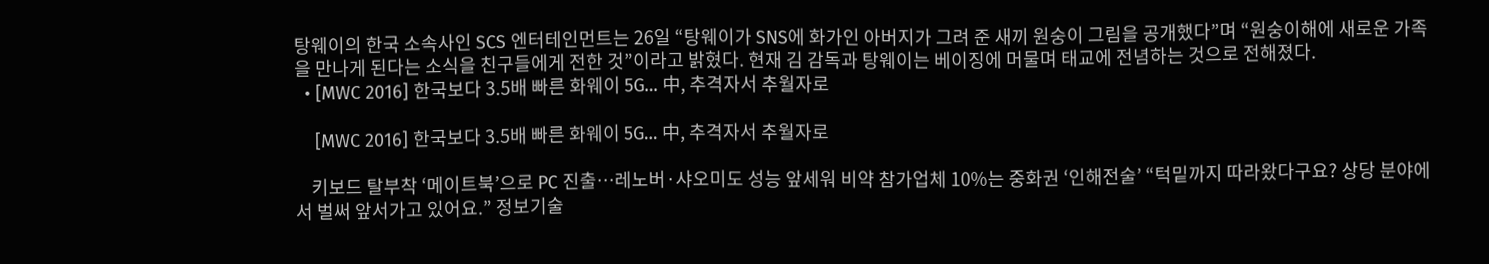탕웨이의 한국 소속사인 SCS 엔터테인먼트는 26일 “탕웨이가 SNS에 화가인 아버지가 그려 준 새끼 원숭이 그림을 공개했다”며 “원숭이해에 새로운 가족을 만나게 된다는 소식을 친구들에게 전한 것”이라고 밝혔다. 현재 김 감독과 탕웨이는 베이징에 머물며 태교에 전념하는 것으로 전해졌다.
  • [MWC 2016] 한국보다 3.5배 빠른 화웨이 5G… 中, 추격자서 추월자로

    [MWC 2016] 한국보다 3.5배 빠른 화웨이 5G… 中, 추격자서 추월자로

    키보드 탈부착 ‘메이트북’으로 PC 진출…레노버·샤오미도 성능 앞세워 비약 참가업체 10%는 중화권 ‘인해전술’ “턱밑까지 따라왔다구요? 상당 분야에서 벌써 앞서가고 있어요.” 정보기술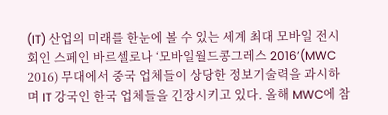(IT) 산업의 미래를 한눈에 볼 수 있는 세계 최대 모바일 전시회인 스페인 바르셀로나 ‘모바일월드콩그레스 2016’(MWC 2016) 무대에서 중국 업체들이 상당한 정보기술력을 과시하며 IT 강국인 한국 업체들을 긴장시키고 있다. 올해 MWC에 참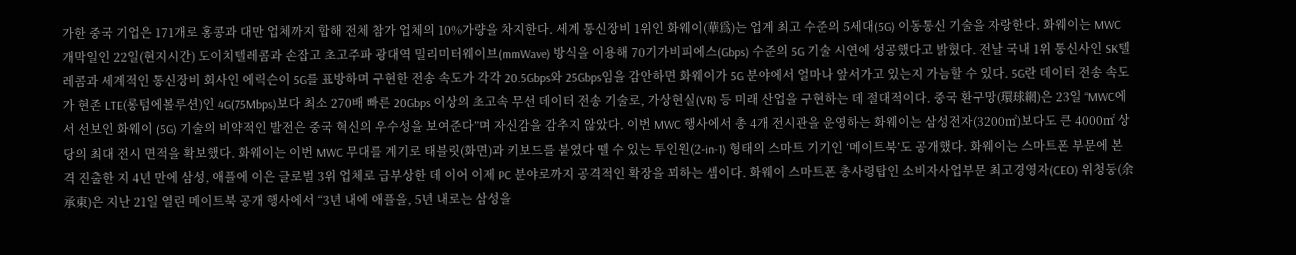가한 중국 기업은 171개로 홍콩과 대만 업체까지 합해 전체 참가 업체의 10%가량을 차지한다. 세계 통신장비 1위인 화웨이(華爲)는 업계 최고 수준의 5세대(5G) 이동통신 기술을 자랑한다. 화웨이는 MWC 개막일인 22일(현지시간) 도이치텔레콤과 손잡고 초고주파 광대역 밀리미터웨이브(mmWave) 방식을 이용해 70기가비피에스(Gbps) 수준의 5G 기술 시연에 성공했다고 밝혔다. 전날 국내 1위 통신사인 SK텔레콤과 세계적인 통신장비 회사인 에릭슨이 5G를 표방하며 구현한 전송 속도가 각각 20.5Gbps와 25Gbps임을 감안하면 화웨이가 5G 분야에서 얼마나 앞서가고 있는지 가늠할 수 있다. 5G란 데이터 전송 속도가 현존 LTE(롱텀에볼루션)인 4G(75Mbps)보다 최소 270배 빠른 20Gbps 이상의 초고속 무선 데이터 전송 기술로, 가상현실(VR) 등 미래 산업을 구현하는 데 절대적이다. 중국 환구망(環球網)은 23일 “MWC에서 선보인 화웨이 (5G) 기술의 비약적인 발전은 중국 혁신의 우수성을 보여준다”며 자신감을 감추지 않았다. 이번 MWC 행사에서 총 4개 전시관을 운영하는 화웨이는 삼성전자(3200㎡)보다도 큰 4000㎡ 상당의 최대 전시 면적을 확보했다. 화웨이는 이번 MWC 무대를 계기로 태블릿(화면)과 키보드를 붙였다 뗄 수 있는 투인원(2-in-1) 형태의 스마트 기기인 ‘메이트북’도 공개했다. 화웨이는 스마트폰 부문에 본격 진출한 지 4년 만에 삼성, 애플에 이은 글로벌 3위 업체로 급부상한 데 이어 이제 PC 분야로까지 공격적인 확장을 꾀하는 셈이다. 화웨이 스마트폰 총사령탑인 소비자사업부문 최고경영자(CEO) 위청둥(余承東)은 지난 21일 열린 메이트북 공개 행사에서 “3년 내에 애플을, 5년 내로는 삼성을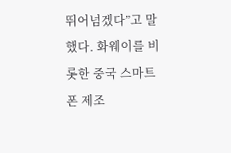뛰어넘겠다”고 말했다. 화웨이를 비롯한 중국 스마트폰 제조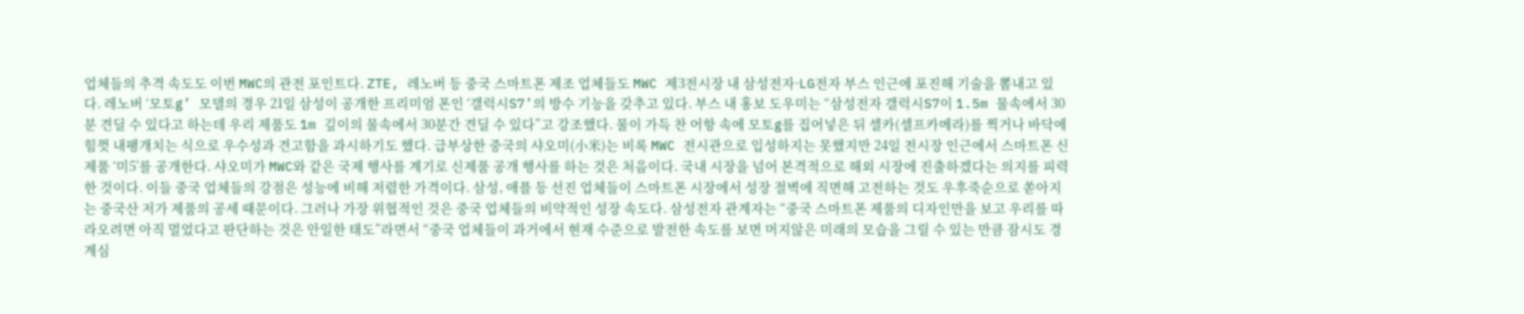업체들의 추격 속도도 이번 MWC의 관전 포인트다. ZTE, 레노버 등 중국 스마트폰 제조 업체들도 MWC 제3전시장 내 삼성전자·LG전자 부스 인근에 포진해 기술을 뽐내고 있다. 레노버 ‘모토g’ 모델의 경우 21일 삼성이 공개한 프리미엄 폰인 ‘갤럭시S7’의 방수 기능을 갖추고 있다. 부스 내 홍보 도우미는 “삼성전자 갤럭시S7이 1.5m 물속에서 30분 견딜 수 있다고 하는데 우리 제품도 1m 깊이의 물속에서 30분간 견딜 수 있다”고 강조했다. 물이 가득 찬 어항 속에 모토g를 집어넣은 뒤 셀카(셀프카메라)를 찍거나 바닥에 힘껏 내팽개치는 식으로 우수성과 견고함을 과시하기도 했다. 급부상한 중국의 샤오미(小米)는 비록 MWC 전시관으로 입성하지는 못했지만 24일 전시장 인근에서 스마트폰 신제품 ‘미5’를 공개한다. 샤오미가 MWC와 같은 국제 행사를 계기로 신제품 공개 행사를 하는 것은 처음이다. 국내 시장을 넘어 본격적으로 해외 시장에 진출하겠다는 의지를 피력한 것이다. 이들 중국 업체들의 강점은 성능에 비해 저렴한 가격이다. 삼성, 애플 등 선진 업체들이 스마트폰 시장에서 성장 절벽에 직면해 고전하는 것도 우후죽순으로 쏟아지는 중국산 저가 제품의 공세 때문이다. 그러나 가장 위협적인 것은 중국 업체들의 비약적인 성장 속도다. 삼성전자 관계자는 “중국 스마트폰 제품의 디자인만을 보고 우리를 따라오려면 아직 멀었다고 판단하는 것은 안일한 태도”라면서 “중국 업체들이 과거에서 현재 수준으로 발전한 속도를 보면 머지않은 미래의 모습을 그릴 수 있는 만큼 잠시도 경계심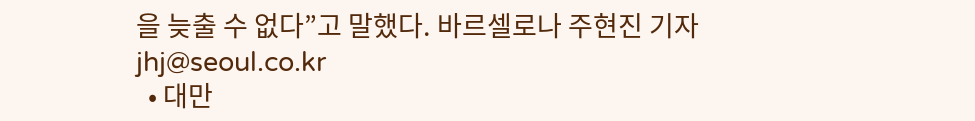을 늦출 수 없다”고 말했다. 바르셀로나 주현진 기자 jhj@seoul.co.kr
  • 대만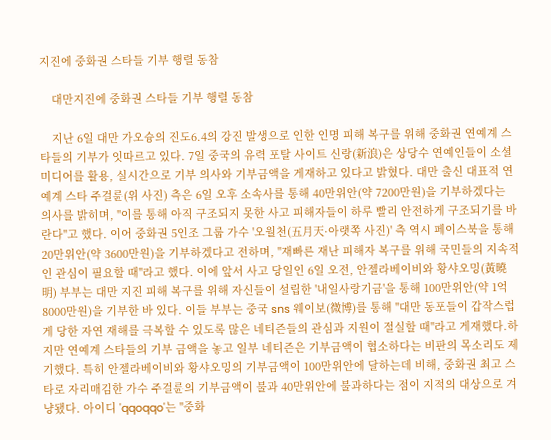지진에 중화권 스타들 기부 행렬 동참

    대만지진에 중화권 스타들 기부 행렬 동참

    지난 6일 대만 가오슝의 진도6.4의 강진 발생으로 인한 인명 피해 복구를 위해 중화권 연예계 스타들의 기부가 잇따르고 있다. 7일 중국의 유력 포탈 사이트 신랑(新浪)은 상당수 연예인들이 소셜 미디어를 활용, 실시간으로 기부 의사와 기부금액을 게재하고 있다고 밝혔다. 대만 출신 대표적 연예계 스타 주걸륜(위 사진) 측은 6일 오후 소속사를 통해 40만위안(약 7200만원)을 기부하겠다는 의사를 밝히며, "이를 통해 아직 구조되지 못한 사고 피해자들이 하루 빨리 안전하게 구조되기를 바란다"고 했다. 이어 중화권 5인조 그룹 가수 '오월천(五月天·아랫쪽 사진)' 측 역시 페이스북을 통해 20만위안(약 3600만원)을 기부하겠다고 전하며, "재빠른 재난 피해자 복구를 위해 국민들의 지속적인 관심이 필요할 때"라고 했다. 이에 앞서 사고 당일인 6일 오전, 안젤라베이비와 황샤오밍(黃曉明) 부부는 대만 지진 피해 복구를 위해 자신들이 설립한 '내일사랑기금'을 통해 100만위안(약 1억 8000만원)을 기부한 바 있다. 이들 부부는 중국 sns 웨이보(微博)를 통해 "대만 동포들이 갑작스럽게 당한 자연 재해를 극복할 수 있도록 많은 네티즌들의 관심과 지원이 절실할 때"라고 게재했다.하지만 연예계 스타들의 기부 금액을 놓고 일부 네티즌은 기부금액이 협소하다는 비판의 목소리도 제기했다. 특히 안젤라베이비와 황샤오밍의 기부금액이 100만위안에 달하는데 비해, 중화권 최고 스타로 자리매김한 가수 주걸륜의 기부금액이 불과 40만위안에 불과하다는 점이 지적의 대상으로 겨냥됐다. 아이디 'qqoqqo'는 "중화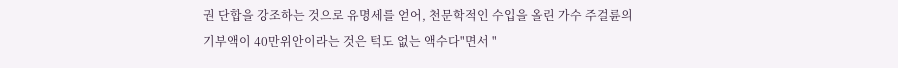권 단합을 강조하는 것으로 유명세를 얻어, 천문학적인 수입을 올린 가수 주걸륜의 기부액이 40만위안이라는 것은 턱도 없는 액수다"면서 "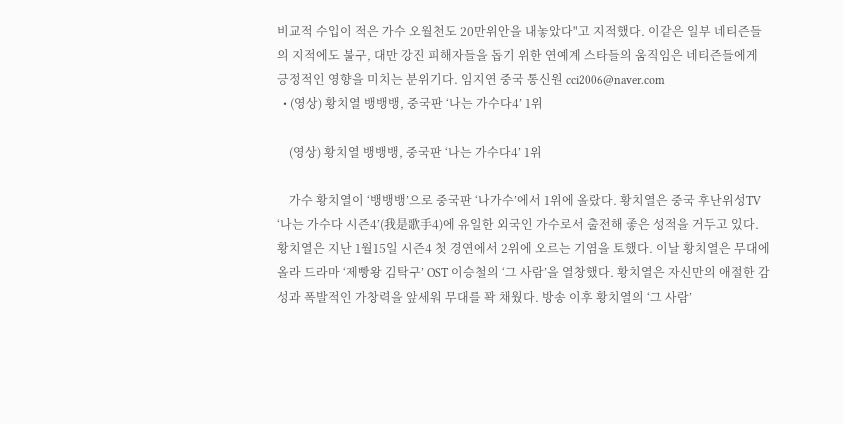비교적 수입이 적은 가수 오월천도 20만위안을 내놓았다"고 지적했다. 이같은 일부 네티즌들의 지적에도 불구, 대만 강진 피해자들을 돕기 위한 연예계 스타들의 움직임은 네티즌들에게 긍정적인 영향을 미치는 분위기다. 임지연 중국 통신원 cci2006@naver.com
  • (영상) 황치열 뱅뱅뱅, 중국판 ‘나는 가수다4’ 1위

    (영상) 황치열 뱅뱅뱅, 중국판 ‘나는 가수다4’ 1위

    가수 황치열이 ‘뱅뱅뱅’으로 중국판 ‘나가수’에서 1위에 올랐다. 황치열은 중국 후난위성TV ‘나는 가수다 시즌4’(我是歌手4)에 유일한 외국인 가수로서 출전해 좋은 성적을 거두고 있다. 황치열은 지난 1월15일 시즌4 첫 경연에서 2위에 오르는 기염을 토했다. 이날 황치열은 무대에 올라 드라마 ‘제빵왕 김탁구’ OST 이승철의 ‘그 사람’을 열창했다. 황치열은 자신만의 애절한 감성과 폭발적인 가창력을 앞세워 무대를 꽉 채웠다. 방송 이후 황치열의 ‘그 사람’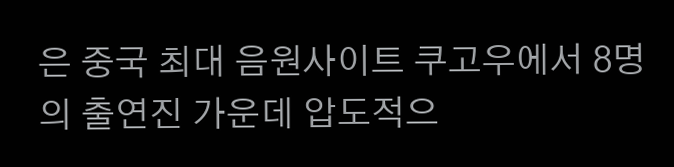은 중국 최대 음원사이트 쿠고우에서 8명의 출연진 가운데 압도적으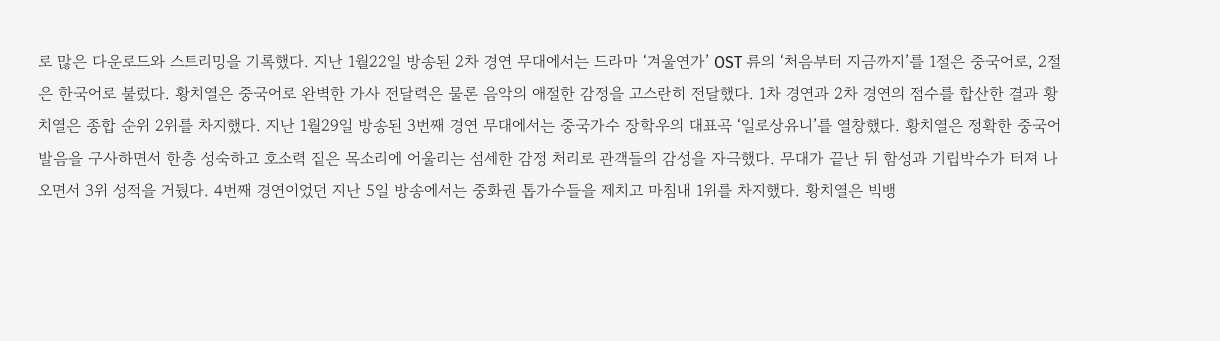로 많은 다운로드와 스트리밍을 기록했다. 지난 1월22일 방송된 2차 경연 무대에서는 드라마 ‘겨울연가’ OST 류의 ‘처음부터 지금까지’를 1절은 중국어로, 2절은 한국어로 불렀다. 황치열은 중국어로 완벽한 가사 전달력은 물론 음악의 애절한 감정을 고스란히 전달했다. 1차 경연과 2차 경연의 점수를 합산한 결과 황치열은 종합 순위 2위를 차지했다. 지난 1월29일 방송된 3번째 경연 무대에서는 중국가수 장학우의 대표곡 ‘일로상유니’를 열창했다. 황치열은 정확한 중국어 발음을 구사하면서 한층 성숙하고 호소력 짙은 목소리에 어울리는 섬세한 감정 처리로 관객들의 감성을 자극했다. 무대가 끝난 뒤 함성과 기립박수가 터져 나오면서 3위 성적을 거뒀다. 4번째 경연이었던 지난 5일 방송에서는 중화권 톱가수들을 제치고 마침내 1위를 차지했다. 황치열은 빅뱅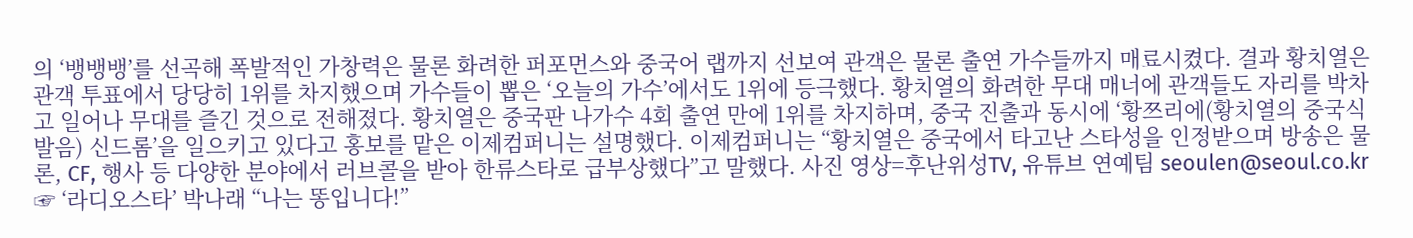의 ‘뱅뱅뱅’를 선곡해 폭발적인 가창력은 물론 화려한 퍼포먼스와 중국어 랩까지 선보여 관객은 물론 출연 가수들까지 매료시켰다. 결과 황치열은 관객 투표에서 당당히 1위를 차지했으며 가수들이 뽑은 ‘오늘의 가수’에서도 1위에 등극했다. 황치열의 화려한 무대 매너에 관객들도 자리를 박차고 일어나 무대를 즐긴 것으로 전해졌다. 황치열은 중국판 나가수 4회 출연 만에 1위를 차지하며, 중국 진출과 동시에 ‘황쯔리에(황치열의 중국식 발음) 신드롬’을 일으키고 있다고 홍보를 맡은 이제컴퍼니는 설명했다. 이제컴퍼니는 “황치열은 중국에서 타고난 스타성을 인정받으며 방송은 물론, CF, 행사 등 다양한 분야에서 러브콜을 받아 한류스타로 급부상했다”고 말했다. 사진 영상=후난위성TV, 유튜브 연예팀 seoulen@seoul.co.kr ☞ ‘라디오스타’ 박나래 “나는 똥입니다!”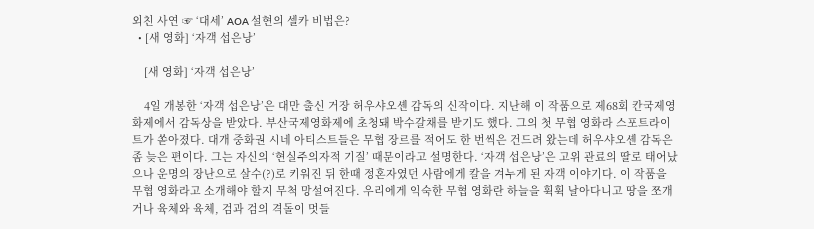외친 사연 ☞ ‘대세’ AOA 설현의 셀카 비법은?
  • [새 영화] ‘자객 섭은낭’

    [새 영화] ‘자객 섭은낭’

    4일 개봉한 ‘자객 섭은낭’은 대만 출신 거장 허우샤오셴 감독의 신작이다. 지난해 이 작품으로 제68회 칸국제영화제에서 감독상을 받았다. 부산국제영화제에 초청돼 박수갈채를 받기도 했다. 그의 첫 무협 영화라 스포트라이트가 쏟아졌다. 대개 중화권 시네 아티스트들은 무협 장르를 적어도 한 번씩은 건드려 왔는데 허우샤오셴 감독은 좀 늦은 편이다. 그는 자신의 ‘현실주의자적 기질’ 때문이라고 설명한다. ‘자객 섭은낭’은 고위 관료의 딸로 태어났으나 운명의 장난으로 살수(?)로 키워진 뒤 한때 정혼자였던 사람에게 칼을 겨누게 된 자객 이야기다. 이 작품을 무협 영화라고 소개해야 할지 무척 망설여진다. 우리에게 익숙한 무협 영화란 하늘을 휙휙 날아다니고 땅을 쪼개거나 육체와 육체, 검과 검의 격돌이 멋들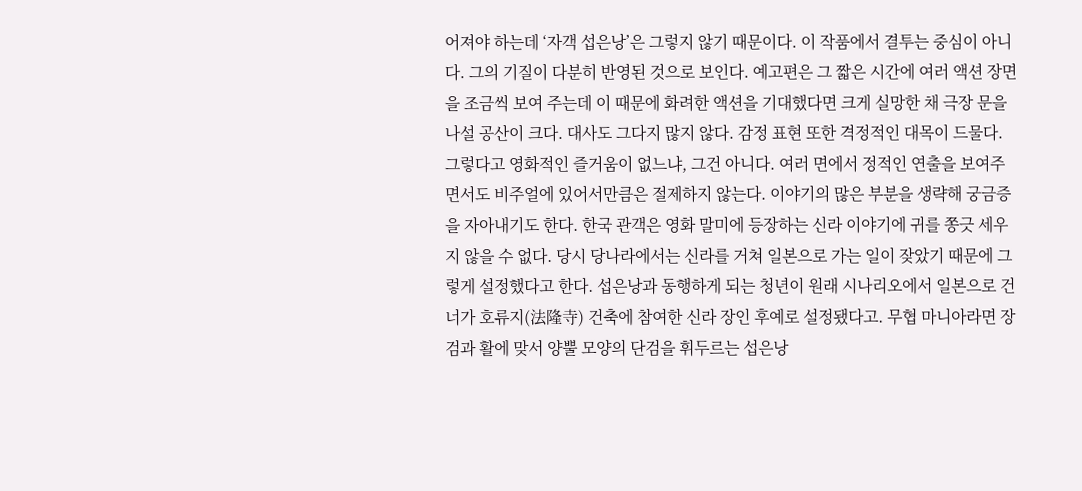어져야 하는데 ‘자객 섭은낭’은 그렇지 않기 때문이다. 이 작품에서 결투는 중심이 아니다. 그의 기질이 다분히 반영된 것으로 보인다. 예고편은 그 짧은 시간에 여러 액션 장면을 조금씩 보여 주는데 이 때문에 화려한 액션을 기대했다면 크게 실망한 채 극장 문을 나설 공산이 크다. 대사도 그다지 많지 않다. 감정 표현 또한 격정적인 대목이 드물다. 그렇다고 영화적인 즐거움이 없느냐, 그건 아니다. 여러 면에서 정적인 연출을 보여주면서도 비주얼에 있어서만큼은 절제하지 않는다. 이야기의 많은 부분을 생략해 궁금증을 자아내기도 한다. 한국 관객은 영화 말미에 등장하는 신라 이야기에 귀를 쫑긋 세우지 않을 수 없다. 당시 당나라에서는 신라를 거쳐 일본으로 가는 일이 잦았기 때문에 그렇게 설정했다고 한다. 섭은낭과 동행하게 되는 청년이 원래 시나리오에서 일본으로 건너가 호류지(法隆寺) 건축에 참여한 신라 장인 후예로 설정됐다고. 무협 마니아라면 장검과 활에 맞서 양뿔 모양의 단검을 휘두르는 섭은낭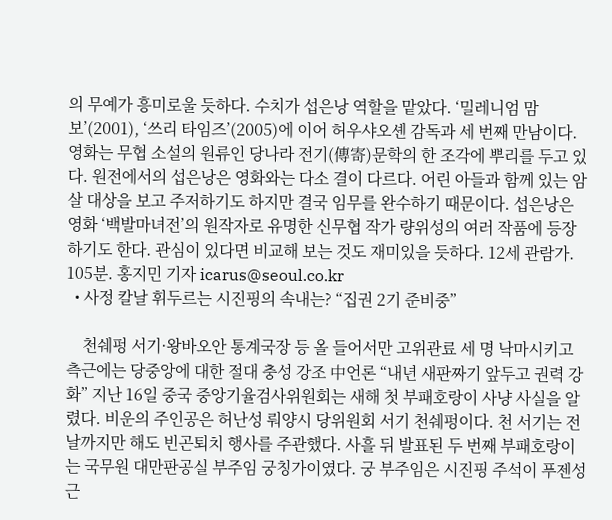의 무예가 흥미로울 듯하다. 수치가 섭은낭 역할을 맡았다. ‘밀레니엄 맘보’(2001), ‘쓰리 타임즈’(2005)에 이어 허우샤오셴 감독과 세 번째 만남이다. 영화는 무협 소설의 원류인 당나라 전기(傳寄)문학의 한 조각에 뿌리를 두고 있다. 원전에서의 섭은낭은 영화와는 다소 결이 다르다. 어린 아들과 함께 있는 암살 대상을 보고 주저하기도 하지만 결국 임무를 완수하기 때문이다. 섭은낭은 영화 ‘백발마녀전’의 원작자로 유명한 신무협 작가 량위성의 여러 작품에 등장하기도 한다. 관심이 있다면 비교해 보는 것도 재미있을 듯하다. 12세 관람가. 105분. 홍지민 기자 icarus@seoul.co.kr
  • 사정 칼날 휘두르는 시진핑의 속내는? “집권 2기 준비중”

    천쉐펑 서기·왕바오안 통계국장 등 올 들어서만 고위관료 세 명 낙마시키고 측근에는 당중앙에 대한 절대 충성 강조 中언론 “내년 새판짜기 앞두고 권력 강화” 지난 16일 중국 중앙기율검사위원회는 새해 첫 부패호랑이 사냥 사실을 알렸다. 비운의 주인공은 허난성 뤄양시 당위원회 서기 천쉐펑이다. 천 서기는 전날까지만 해도 빈곤퇴치 행사를 주관했다. 사흘 뒤 발표된 두 번째 부패호랑이는 국무원 대만판공실 부주임 궁칭가이였다. 궁 부주임은 시진핑 주석이 푸젠성 근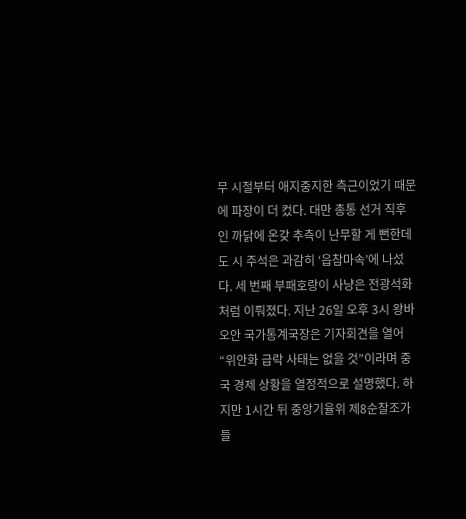무 시절부터 애지중지한 측근이었기 때문에 파장이 더 컸다. 대만 총통 선거 직후인 까닭에 온갖 추측이 난무할 게 뻔한데도 시 주석은 과감히 ‘읍참마속’에 나섰다. 세 번째 부패호랑이 사냥은 전광석화처럼 이뤄졌다. 지난 26일 오후 3시 왕바오안 국가통계국장은 기자회견을 열어 “위안화 급락 사태는 없을 것”이라며 중국 경제 상황을 열정적으로 설명했다. 하지만 1시간 뒤 중앙기율위 제8순찰조가 들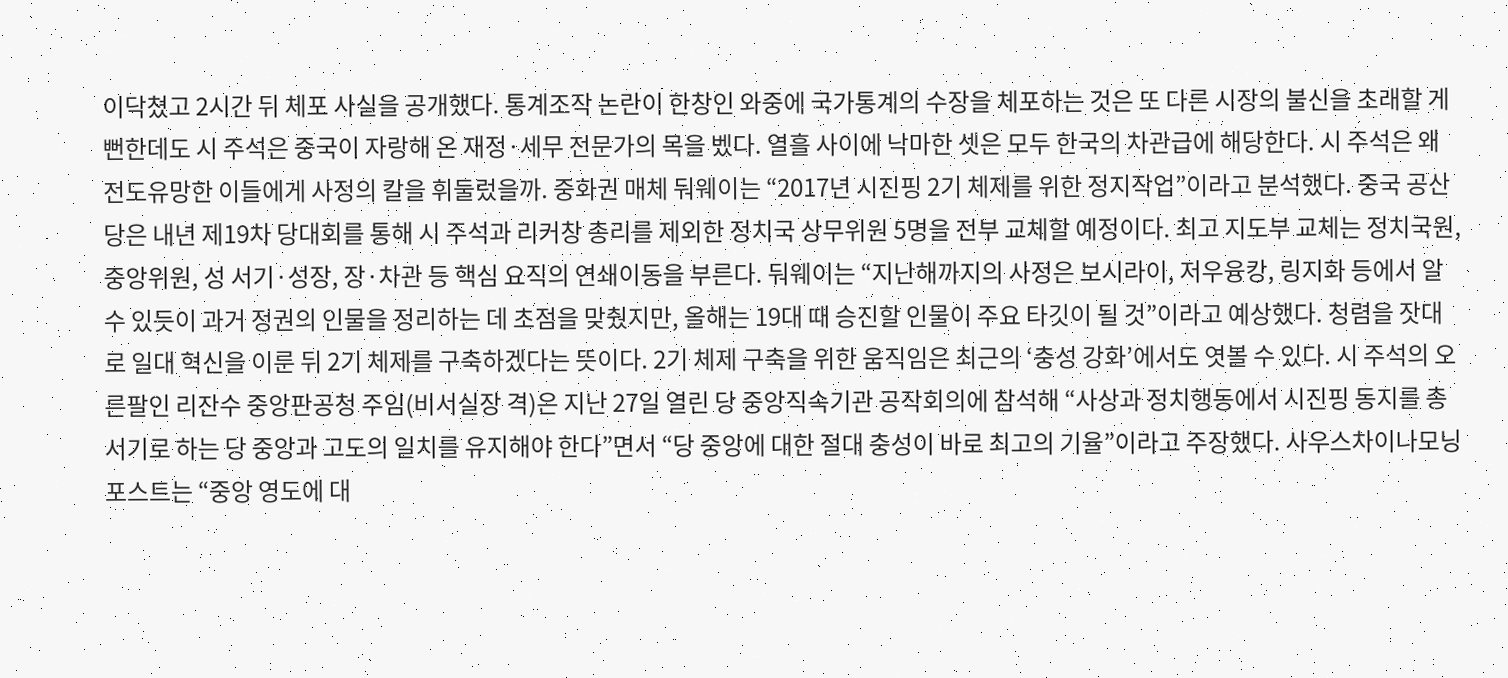이닥쳤고 2시간 뒤 체포 사실을 공개했다. 통계조작 논란이 한창인 와중에 국가통계의 수장을 체포하는 것은 또 다른 시장의 불신을 초래할 게 뻔한데도 시 주석은 중국이 자랑해 온 재정·세무 전문가의 목을 벴다. 열흘 사이에 낙마한 셋은 모두 한국의 차관급에 해당한다. 시 주석은 왜 전도유망한 이들에게 사정의 칼을 휘둘렀을까. 중화권 매체 둬웨이는 “2017년 시진핑 2기 체제를 위한 정지작업”이라고 분석했다. 중국 공산당은 내년 제19차 당대회를 통해 시 주석과 리커창 총리를 제외한 정치국 상무위원 5명을 전부 교체할 예정이다. 최고 지도부 교체는 정치국원, 중앙위원, 성 서기·성장, 장·차관 등 핵심 요직의 연쇄이동을 부른다. 둬웨이는 “지난해까지의 사정은 보시라이, 저우융캉, 링지화 등에서 알 수 있듯이 과거 정권의 인물을 정리하는 데 초점을 맞췄지만, 올해는 19대 때 승진할 인물이 주요 타깃이 될 것”이라고 예상했다. 청렴을 잣대로 일대 혁신을 이룬 뒤 2기 체제를 구축하겠다는 뜻이다. 2기 체제 구축을 위한 움직임은 최근의 ‘충성 강화’에서도 엿볼 수 있다. 시 주석의 오른팔인 리잔수 중앙판공청 주임(비서실장 격)은 지난 27일 열린 당 중앙직속기관 공작회의에 참석해 “사상과 정치행동에서 시진핑 동지를 총서기로 하는 당 중앙과 고도의 일치를 유지해야 한다”면서 “당 중앙에 대한 절대 충성이 바로 최고의 기율”이라고 주장했다. 사우스차이나모닝포스트는 “중앙 영도에 대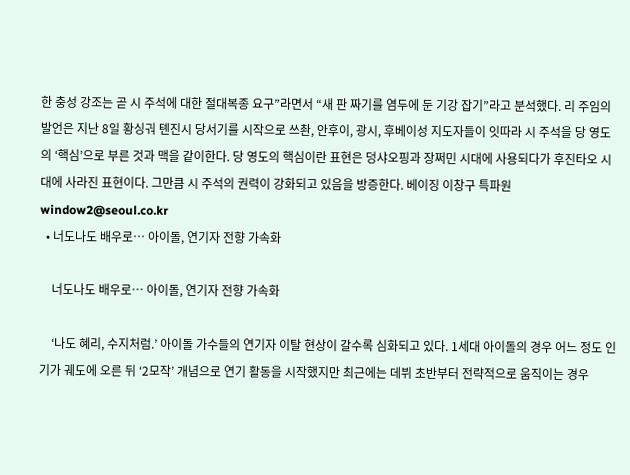한 충성 강조는 곧 시 주석에 대한 절대복종 요구”라면서 “새 판 짜기를 염두에 둔 기강 잡기”라고 분석했다. 리 주임의 발언은 지난 8일 황싱궈 톈진시 당서기를 시작으로 쓰촨, 안후이, 광시, 후베이성 지도자들이 잇따라 시 주석을 당 영도의 ‘핵심’으로 부른 것과 맥을 같이한다. 당 영도의 핵심이란 표현은 덩샤오핑과 장쩌민 시대에 사용되다가 후진타오 시대에 사라진 표현이다. 그만큼 시 주석의 권력이 강화되고 있음을 방증한다. 베이징 이창구 특파원 window2@seoul.co.kr
  • 너도나도 배우로… 아이돌, 연기자 전향 가속화

    너도나도 배우로… 아이돌, 연기자 전향 가속화

    ‘나도 혜리, 수지처럼.’ 아이돌 가수들의 연기자 이탈 현상이 갈수록 심화되고 있다. 1세대 아이돌의 경우 어느 정도 인기가 궤도에 오른 뒤 ‘2모작’ 개념으로 연기 활동을 시작했지만 최근에는 데뷔 초반부터 전략적으로 움직이는 경우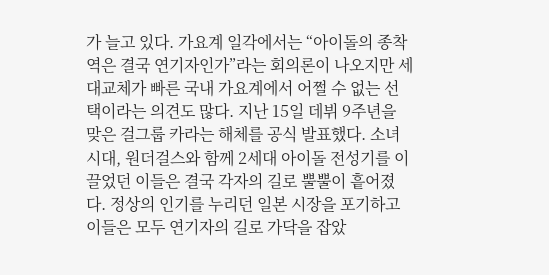가 늘고 있다. 가요계 일각에서는 “아이돌의 종착역은 결국 연기자인가”라는 회의론이 나오지만 세대교체가 빠른 국내 가요계에서 어쩔 수 없는 선택이라는 의견도 많다. 지난 15일 데뷔 9주년을 맞은 걸그룹 카라는 해체를 공식 발표했다. 소녀시대, 원더걸스와 함께 2세대 아이돌 전성기를 이끌었던 이들은 결국 각자의 길로 뿔뿔이 흩어졌다. 정상의 인기를 누리던 일본 시장을 포기하고 이들은 모두 연기자의 길로 가닥을 잡았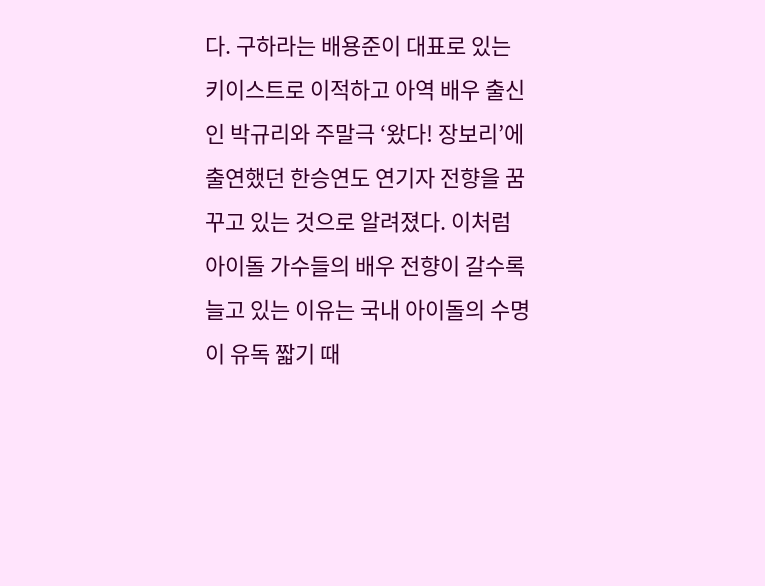다. 구하라는 배용준이 대표로 있는 키이스트로 이적하고 아역 배우 출신인 박규리와 주말극 ‘왔다! 장보리’에 출연했던 한승연도 연기자 전향을 꿈꾸고 있는 것으로 알려졌다. 이처럼 아이돌 가수들의 배우 전향이 갈수록 늘고 있는 이유는 국내 아이돌의 수명이 유독 짧기 때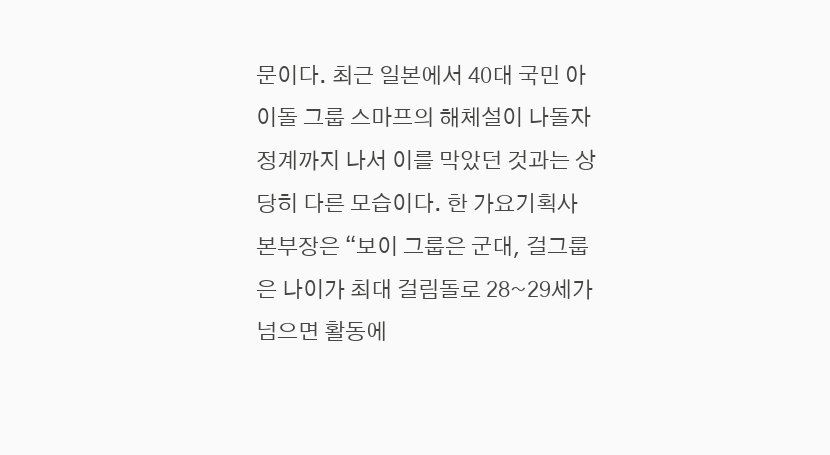문이다. 최근 일본에서 40대 국민 아이돌 그룹 스마프의 해체설이 나돌자 정계까지 나서 이를 막았던 것과는 상당히 다른 모습이다. 한 가요기획사 본부장은 “보이 그룹은 군대, 걸그룹은 나이가 최대 걸림돌로 28~29세가 넘으면 활동에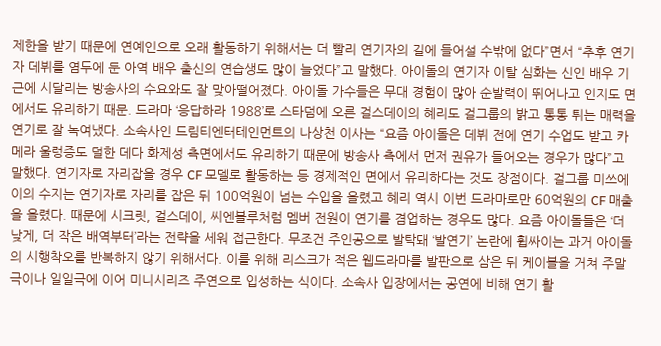제한을 받기 때문에 연예인으로 오래 활동하기 위해서는 더 빨리 연기자의 길에 들어설 수밖에 없다”면서 “추후 연기자 데뷔를 염두에 둔 아역 배우 출신의 연습생도 많이 늘었다”고 말했다. 아이돌의 연기자 이탈 심화는 신인 배우 기근에 시달리는 방송사의 수요와도 잘 맞아떨어졌다. 아이돌 가수들은 무대 경험이 많아 순발력이 뛰어나고 인지도 면에서도 유리하기 때문. 드라마 ‘응답하라 1988’로 스타덤에 오른 걸스데이의 혜리도 걸그룹의 밝고 통통 튀는 매력을 연기로 잘 녹여냈다. 소속사인 드림티엔터테인먼트의 나상천 이사는 “요즘 아이돌은 데뷔 전에 연기 수업도 받고 카메라 울렁증도 덜한 데다 화제성 측면에서도 유리하기 때문에 방송사 측에서 먼저 권유가 들어오는 경우가 많다”고 말했다. 연기자로 자리잡을 경우 CF 모델로 활동하는 등 경제적인 면에서 유리하다는 것도 장점이다. 걸그룹 미쓰에이의 수지는 연기자로 자리를 잡은 뒤 100억원이 넘는 수입을 올렸고 혜리 역시 이번 드라마로만 60억원의 CF 매출을 올렸다. 때문에 시크릿, 걸스데이, 씨엔블루처럼 멤버 전원이 연기를 겸업하는 경우도 많다. 요즘 아이돌들은 ‘더 낮게, 더 작은 배역부터’라는 전략을 세워 접근한다. 무조건 주인공으로 발탁돼 ‘발연기’ 논란에 휩싸이는 과거 아이돌의 시행착오를 반복하지 않기 위해서다. 이를 위해 리스크가 적은 웹드라마를 발판으로 삼은 뒤 케이블을 거쳐 주말극이나 일일극에 이어 미니시리즈 주연으로 입성하는 식이다. 소속사 입장에서는 공연에 비해 연기 활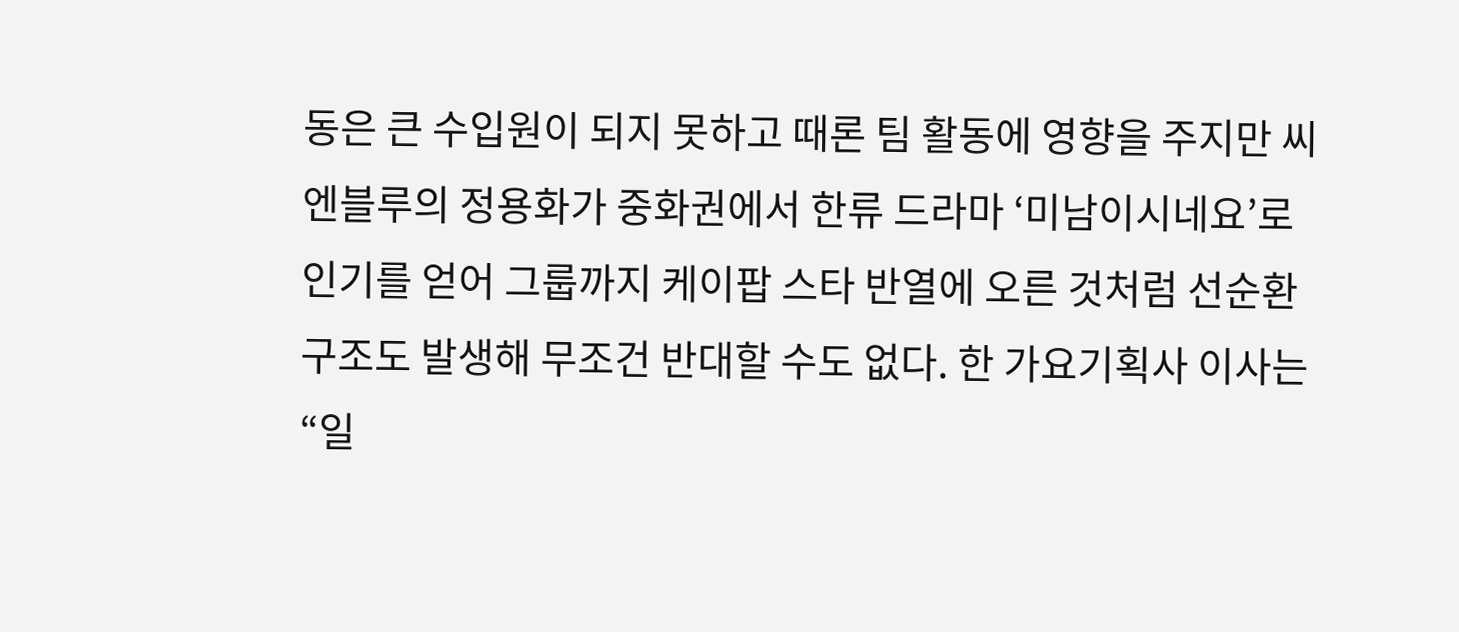동은 큰 수입원이 되지 못하고 때론 팀 활동에 영향을 주지만 씨엔블루의 정용화가 중화권에서 한류 드라마 ‘미남이시네요’로 인기를 얻어 그룹까지 케이팝 스타 반열에 오른 것처럼 선순환 구조도 발생해 무조건 반대할 수도 없다. 한 가요기획사 이사는 “일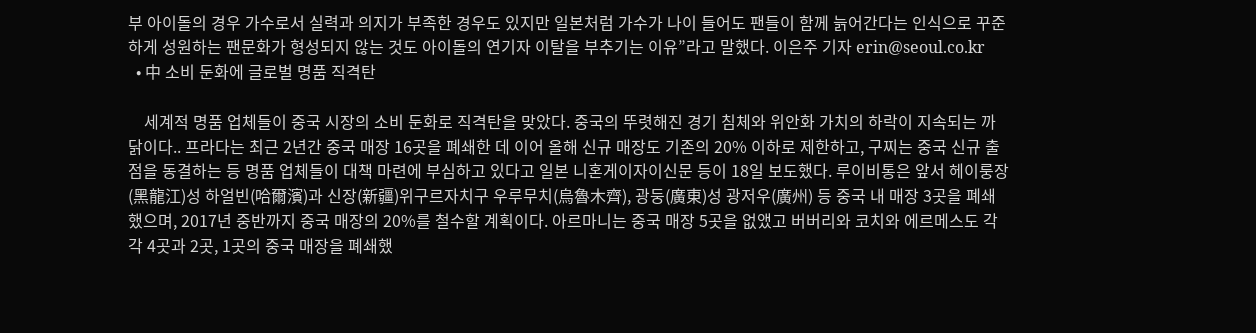부 아이돌의 경우 가수로서 실력과 의지가 부족한 경우도 있지만 일본처럼 가수가 나이 들어도 팬들이 함께 늙어간다는 인식으로 꾸준하게 성원하는 팬문화가 형성되지 않는 것도 아이돌의 연기자 이탈을 부추기는 이유”라고 말했다. 이은주 기자 erin@seoul.co.kr
  • 中 소비 둔화에 글로벌 명품 직격탄

    세계적 명품 업체들이 중국 시장의 소비 둔화로 직격탄을 맞았다. 중국의 뚜렷해진 경기 침체와 위안화 가치의 하락이 지속되는 까닭이다.. 프라다는 최근 2년간 중국 매장 16곳을 폐쇄한 데 이어 올해 신규 매장도 기존의 20% 이하로 제한하고, 구찌는 중국 신규 출점을 동결하는 등 명품 업체들이 대책 마련에 부심하고 있다고 일본 니혼게이자이신문 등이 18일 보도했다. 루이비통은 앞서 헤이룽장(黑龍江)성 하얼빈(哈爾濱)과 신장(新疆)위구르자치구 우루무치(烏魯木齊), 광둥(廣東)성 광저우(廣州) 등 중국 내 매장 3곳을 폐쇄했으며, 2017년 중반까지 중국 매장의 20%를 철수할 계획이다. 아르마니는 중국 매장 5곳을 없앴고 버버리와 코치와 에르메스도 각각 4곳과 2곳, 1곳의 중국 매장을 폐쇄했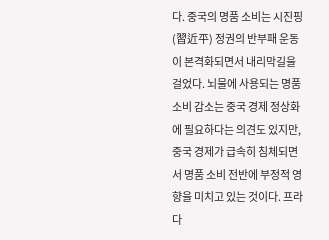다. 중국의 명품 소비는 시진핑(習近平) 정권의 반부패 운동이 본격화되면서 내리막길을 걸었다. 뇌물에 사용되는 명품 소비 감소는 중국 경제 정상화에 필요하다는 의견도 있지만, 중국 경제가 급속히 침체되면서 명품 소비 전반에 부정적 영향을 미치고 있는 것이다. 프라다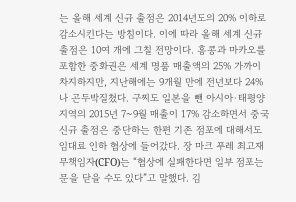는 올해 세계 신규 출점은 2014년도의 20% 이하로 감소시킨다는 방침이다. 이에 따라 올해 세계 신규 출점은 10여 개에 그칠 전망이다. 홍콩과 마카오를 포함한 중화권은 세계 명품 매출액의 25% 가까이 차지하지만, 지난해에는 9개월 만에 전년보다 24%나 곤두박질쳤다. 구찌도 일본을 뺀 아시아·태평양지역의 2015년 7~9월 매출이 17% 감소하면서 중국 신규 출점은 중단하는 한편 기존 점포에 대해서도 임대료 인하 협상에 들어갔다. 장 마크 푸레 최고재무책임자(CFO)는 “협상에 실패한다면 일부 점포는 문을 닫을 수도 있다”고 말했다. 김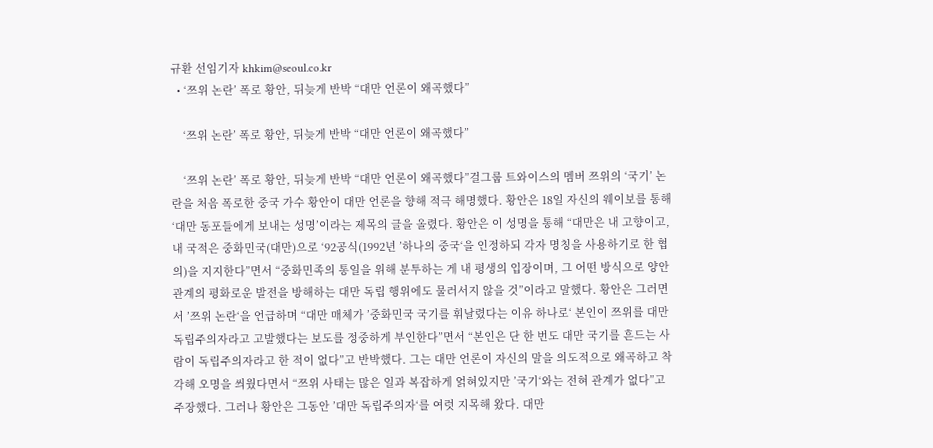규환 선임기자 khkim@seoul.co.kr
  • ‘쯔위 논란’ 폭로 황안, 뒤늦게 반박 “대만 언론이 왜곡했다”

    ‘쯔위 논란’ 폭로 황안, 뒤늦게 반박 “대만 언론이 왜곡했다”

    ‘쯔위 논란’ 폭로 황안, 뒤늦게 반박 “대만 언론이 왜곡했다”걸그룹 트와이스의 멤버 쯔위의 ‘국기’ 논란을 처음 폭로한 중국 가수 황안이 대만 언론을 향해 적극 해명했다. 황안은 18일 자신의 웨이보를 통해 ‘대만 동포들에게 보내는 성명’이라는 제목의 글을 올렸다. 황안은 이 성명을 통해 “대만은 내 고향이고, 내 국적은 중화민국(대만)으로 ‘92공식(1992년 ’하나의 중국‘을 인정하되 각자 명칭을 사용하기로 한 협의)을 지지한다”면서 “중화민족의 통일을 위해 분투하는 게 내 평생의 입장이며, 그 어떤 방식으로 양안관계의 평화로운 발전을 방해하는 대만 독립 행위에도 물러서지 않을 것”이라고 말했다. 황안은 그러면서 ’쯔위 논란‘을 언급하며 “대만 매체가 ’중화민국 국기를 휘날렸다는 이유 하나로‘ 본인이 쯔위를 대만 독립주의자라고 고발했다는 보도를 정중하게 부인한다”면서 “본인은 단 한 번도 대만 국기를 흔드는 사람이 독립주의자라고 한 적이 없다”고 반박했다. 그는 대만 언론이 자신의 말을 의도적으로 왜곡하고 착각해 오명을 씌웠다면서 “쯔위 사태는 많은 일과 복잡하게 얽혀있지만 ’국기‘와는 전혀 관계가 없다”고 주장했다. 그러나 황안은 그동안 ’대만 독립주의자‘를 여럿 지목해 왔다. 대만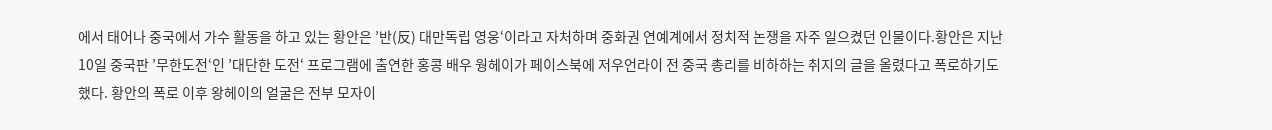에서 태어나 중국에서 가수 활동을 하고 있는 황안은 ’반(反) 대만독립 영웅‘이라고 자처하며 중화권 연예계에서 정치적 논쟁을 자주 일으켰던 인물이다.황안은 지난 10일 중국판 ’무한도전‘인 ’대단한 도전‘ 프로그램에 출연한 홍콩 배우 웡헤이가 페이스북에 저우언라이 전 중국 총리를 비하하는 취지의 글을 올렸다고 폭로하기도 했다. 황안의 폭로 이후 왕헤이의 얼굴은 전부 모자이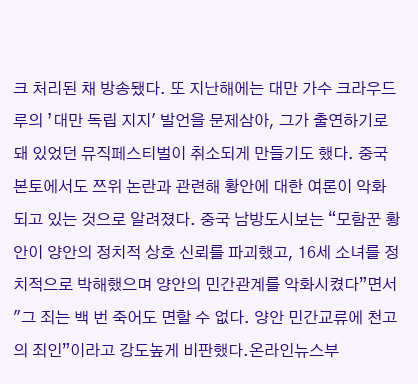크 처리된 채 방송됐다. 또 지난해에는 대만 가수 크라우드 루의 ’대만 독립 지지' 발언을 문제삼아, 그가 출연하기로 돼 있었던 뮤직페스티벌이 취소되게 만들기도 했다. 중국 본토에서도 쯔위 논란과 관련해 황안에 대한 여론이 악화되고 있는 것으로 알려졌다. 중국 남방도시보는 “모함꾼 황안이 양안의 정치적 상호 신뢰를 파괴했고, 16세 소녀를 정치적으로 박해했으며 양안의 민간관계를 악화시켰다”면서 "그 죄는 백 번 죽어도 면할 수 없다. 양안 민간교류에 천고의 죄인”이라고 강도높게 비판했다.온라인뉴스부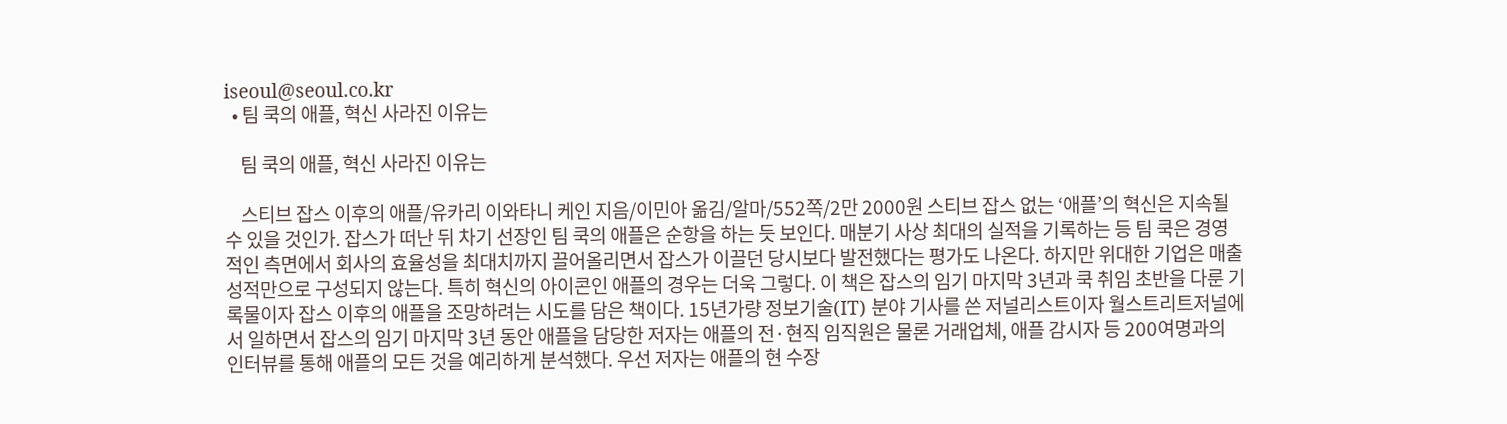iseoul@seoul.co.kr
  • 팀 쿡의 애플, 혁신 사라진 이유는

    팀 쿡의 애플, 혁신 사라진 이유는

    스티브 잡스 이후의 애플/유카리 이와타니 케인 지음/이민아 옮김/알마/552쪽/2만 2000원 스티브 잡스 없는 ‘애플’의 혁신은 지속될 수 있을 것인가. 잡스가 떠난 뒤 차기 선장인 팀 쿡의 애플은 순항을 하는 듯 보인다. 매분기 사상 최대의 실적을 기록하는 등 팀 쿡은 경영적인 측면에서 회사의 효율성을 최대치까지 끌어올리면서 잡스가 이끌던 당시보다 발전했다는 평가도 나온다. 하지만 위대한 기업은 매출 성적만으로 구성되지 않는다. 특히 혁신의 아이콘인 애플의 경우는 더욱 그렇다. 이 책은 잡스의 임기 마지막 3년과 쿡 취임 초반을 다룬 기록물이자 잡스 이후의 애플을 조망하려는 시도를 담은 책이다. 15년가량 정보기술(IT) 분야 기사를 쓴 저널리스트이자 월스트리트저널에서 일하면서 잡스의 임기 마지막 3년 동안 애플을 담당한 저자는 애플의 전·현직 임직원은 물론 거래업체, 애플 감시자 등 200여명과의 인터뷰를 통해 애플의 모든 것을 예리하게 분석했다. 우선 저자는 애플의 현 수장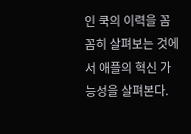인 쿡의 이력을 꼼꼼히 살펴보는 것에서 애플의 혁신 가능성을 살펴본다.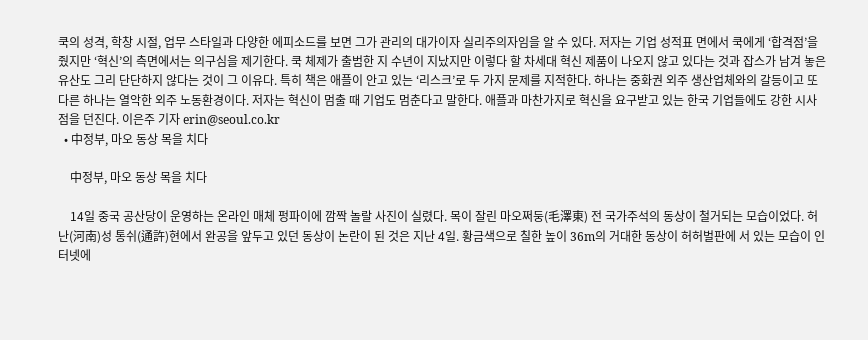쿡의 성격, 학창 시절, 업무 스타일과 다양한 에피소드를 보면 그가 관리의 대가이자 실리주의자임을 알 수 있다. 저자는 기업 성적표 면에서 쿡에게 ‘합격점’을 줬지만 ‘혁신’의 측면에서는 의구심을 제기한다. 쿡 체제가 출범한 지 수년이 지났지만 이렇다 할 차세대 혁신 제품이 나오지 않고 있다는 것과 잡스가 남겨 놓은 유산도 그리 단단하지 않다는 것이 그 이유다. 특히 책은 애플이 안고 있는 ‘리스크’로 두 가지 문제를 지적한다. 하나는 중화권 외주 생산업체와의 갈등이고 또 다른 하나는 열악한 외주 노동환경이다. 저자는 혁신이 멈출 때 기업도 멈춘다고 말한다. 애플과 마찬가지로 혁신을 요구받고 있는 한국 기업들에도 강한 시사점을 던진다. 이은주 기자 erin@seoul.co.kr
  • 中정부, 마오 동상 목을 치다

    中정부, 마오 동상 목을 치다

    14일 중국 공산당이 운영하는 온라인 매체 펑파이에 깜짝 놀랄 사진이 실렸다. 목이 잘린 마오쩌둥(毛澤東) 전 국가주석의 동상이 철거되는 모습이었다. 허난(河南)성 통쉬(通許)현에서 완공을 앞두고 있던 동상이 논란이 된 것은 지난 4일. 황금색으로 칠한 높이 36m의 거대한 동상이 허허벌판에 서 있는 모습이 인터넷에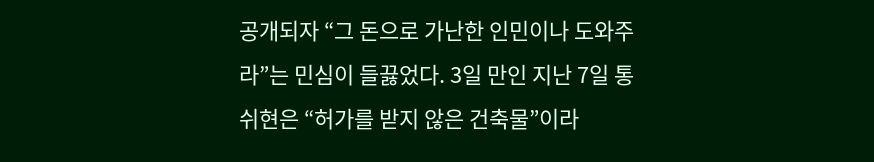공개되자 “그 돈으로 가난한 인민이나 도와주라”는 민심이 들끓었다. 3일 만인 지난 7일 통쉬현은 “허가를 받지 않은 건축물”이라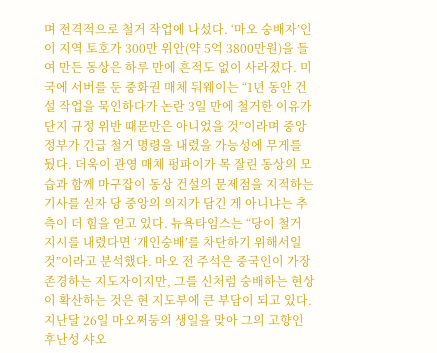며 전격적으로 철거 작업에 나섰다. ‘마오 숭배자’인 이 지역 토호가 300만 위안(약 5억 3800만원)을 들여 만든 동상은 하루 만에 흔적도 없이 사라졌다. 미국에 서버를 둔 중화권 매체 둬웨이는 “1년 동안 건설 작업을 묵인하다가 논란 3일 만에 철거한 이유가 단지 규정 위반 때문만은 아니었을 것”이라며 중앙 정부가 긴급 철거 명령을 내렸을 가능성에 무게를 뒀다. 더욱이 관영 매체 펑파이가 목 잘린 동상의 모습과 함께 마구잡이 동상 건설의 문제점을 지적하는 기사를 싣자 당 중앙의 의지가 담긴 게 아니냐는 추측이 더 힘을 얻고 있다. 뉴욕타임스는 “당이 철거 지시를 내렸다면 ‘개인숭배’를 차단하기 위해서일 것”이라고 분석했다. 마오 전 주석은 중국인이 가장 존경하는 지도자이지만, 그를 신처럼 숭배하는 현상이 확산하는 것은 현 지도부에 큰 부담이 되고 있다. 지난달 26일 마오쩌둥의 생일을 맞아 그의 고향인 후난성 샤오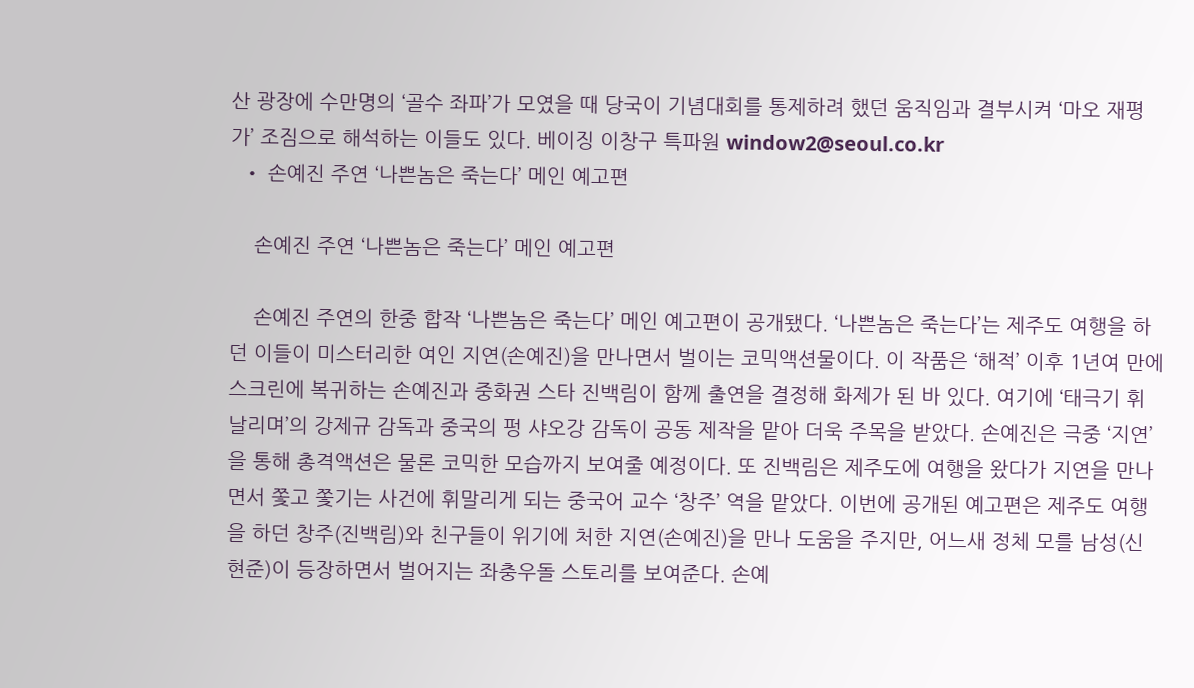산 광장에 수만명의 ‘골수 좌파’가 모였을 때 당국이 기념대회를 통제하려 했던 움직임과 결부시켜 ‘마오 재평가’ 조짐으로 해석하는 이들도 있다. 베이징 이창구 특파원 window2@seoul.co.kr
  • 손예진 주연 ‘나쁜놈은 죽는다’ 메인 예고편

    손예진 주연 ‘나쁜놈은 죽는다’ 메인 예고편

    손예진 주연의 한중 합작 ‘나쁜놈은 죽는다’ 메인 예고편이 공개됐다. ‘나쁜놈은 죽는다’는 제주도 여행을 하던 이들이 미스터리한 여인 지연(손예진)을 만나면서 벌이는 코믹액션물이다. 이 작품은 ‘해적’ 이후 1년여 만에 스크린에 복귀하는 손예진과 중화권 스타 진백림이 함께 출연을 결정해 화제가 된 바 있다. 여기에 ‘태극기 휘날리며’의 강제규 감독과 중국의 펑 샤오강 감독이 공동 제작을 맡아 더욱 주목을 받았다. 손예진은 극중 ‘지연’을 통해 총격액션은 물론 코믹한 모습까지 보여줄 예정이다. 또 진백림은 제주도에 여행을 왔다가 지연을 만나면서 쫓고 쫓기는 사건에 휘말리게 되는 중국어 교수 ‘창주’ 역을 맡았다. 이번에 공개된 예고편은 제주도 여행을 하던 창주(진백림)와 친구들이 위기에 처한 지연(손예진)을 만나 도움을 주지만, 어느새 정체 모를 남성(신현준)이 등장하면서 벌어지는 좌충우돌 스토리를 보여준다. 손예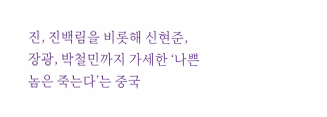진, 진백림을 비롯해 신현준, 장광, 박철민까지 가세한 ‘나쁜놈은 죽는다’는 중국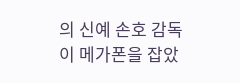의 신예 손호 감독이 메가폰을 잡았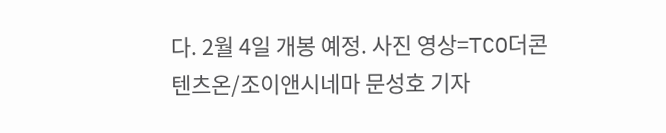다. 2월 4일 개봉 예정. 사진 영상=TCO더콘텐츠온/조이앤시네마 문성호 기자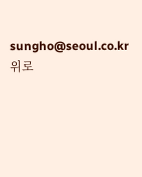sungho@seoul.co.kr
위로